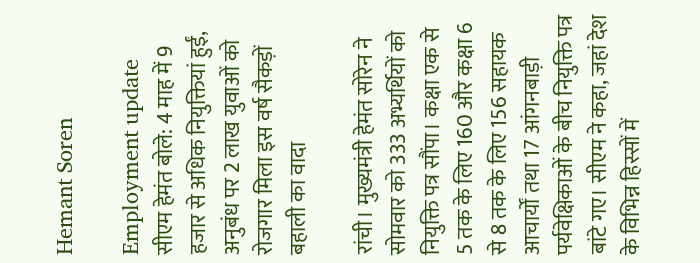Hemant Soren

Employment update
सीएम हेमंत बोले: 4 माह में 9 हजार से अधिक नियुक्तियां हुईं, अनुबंध पर 2 लाख युवाओं को रोजगार मिला इस वर्ष सैकड़ों बहाली का वादा

रांची। मुख्यमंत्री हेमंत सोरेन ने सोमवार को 333 अभ्यर्थियों को नियुक्ति पत्र सौंपा। कक्षा एक से 5 तक के लिए 160 और कक्षा 6 से 8 तक के लिए 156 सहायक आचार्यों तथा 17 आंगनबाड़ी पर्यवेक्षिकाओं के बीच नियुक्ति पत्र बांटे गए। सीएम ने कहा, जहां देश के विभिन्न हिस्सों में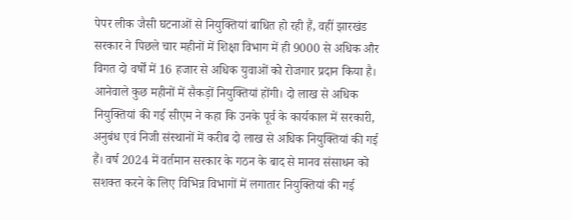पेपर लीक जैसी घटनाओं से नियुक्तियां बाधित हो रही हैं, वहीं झारखंड सरकार ने पिछले चार महीनों में शिक्षा विभाग में ही 9000 से अधिक और विगत दो वर्षों में 16 हजार से अधिक युवाओं को रोजगार प्रदान किया है। आनेवाले कुछ महीनों में सैकड़ों नियुक्तियां होंगी। दो लाख से अधिक नियुक्तियां की गई सीएम ने कहा कि उनके पूर्व के कार्यकाल में सरकारी, अनुबंध एवं निजी संस्थानों में करीब दो लाख से अधिक नियुक्तियां की गई हैं। वर्ष 2024 में वर्तमान सरकार के गठन के बाद से मानव संसाधन को सशक्त करने के लिए विभिन्न विभागों में लगातार नियुक्तियां की गई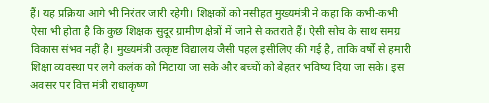हैं। यह प्रक्रिया आगे भी निरंतर जारी रहेगी। शिक्षकों को नसीहत मुख्यमंत्री ने कहा कि कभी-कभी ऐसा भी होता है कि कुछ शिक्षक सुदूर ग्रामीण क्षेत्रों में जाने से कतराते हैं। ऐसी सोच के साथ समग्र विकास संभव नहीं है। मुख्यमंत्री उत्कृष्ट विद्यालय जैसी पहल इसीलिए की गई है, ताकि वर्षों से हमारी शिक्षा व्यवस्था पर लगे कलंक को मिटाया जा सके और बच्चों को बेहतर भविष्य दिया जा सके। इस अवसर पर वित्त मंत्री राधाकृष्ण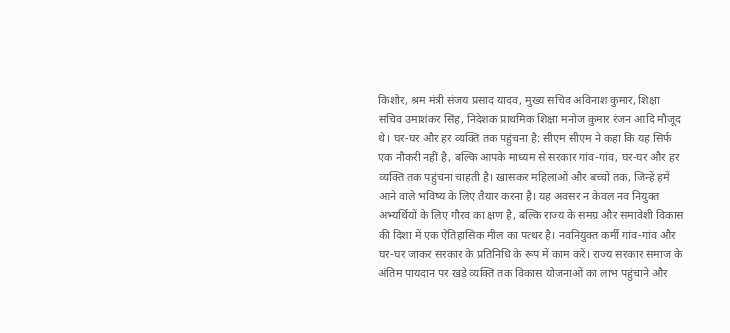किशोर, श्रम मंत्री संजय प्रसाद यादव, मुख्य सचिव अविनाश कुमार, शिक्षा सचिव उमाशंकर सिंह, निदेशक प्राथमिक शिक्षा मनोज कुमार रंजन आदि मौजूद थे। घर-घर और हर व्यक्ति तक पहुंचना है: सीएम सीएम ने कहा कि यह सिर्फ एक नौकरी नहीं है, बल्कि आपके माध्यम से सरकार गांव-गांव, घर-घर और हर व्यक्ति तक पहुंचना चाहती है। खासकर महिलाओं और बच्चों तक, जिन्हें हमें आने वाले भविष्य के लिए तैयार करना है। यह अवसर न केवल नव नियुक्त अभ्यर्थियों के लिए गौरव का क्षण है, बल्कि राज्य के समग्र और समावेशी विकास की दिशा में एक ऐतिहासिक मील का पत्थर है। नवनियुक्त कर्मी गांव-गांव और घर-घर जाकर सरकार के प्रतिनिधि के रूप में काम करें। राज्य सरकार समाज के अंतिम पायदान पर खड़े व्यक्ति तक विकास योजनाओं का लाभ पहुंचाने और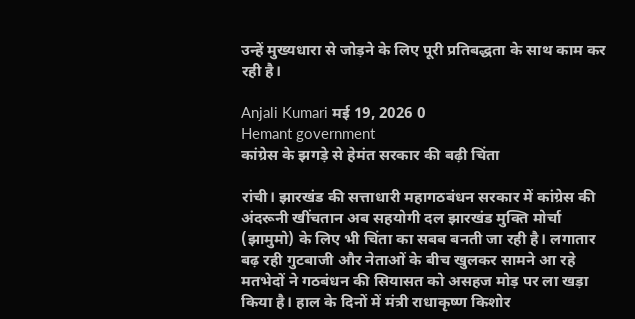उन्हें मुख्यधारा से जोड़ने के लिए पूरी प्रतिबद्धता के साथ काम कर रही है।

Anjali Kumari मई 19, 2026 0
Hemant government
कांग्रेस के झगड़े से हेमंत सरकार की बढ़ी चिंता

रांची। झारखंड की सत्ताधारी महागठबंधन सरकार में कांग्रेस की अंदरूनी खींचतान अब सहयोगी दल झारखंड मुक्ति मोर्चा (झामुमो) के लिए भी चिंता का सबब बनती जा रही है। लगातार बढ़ रही गुटबाजी और नेताओं के बीच खुलकर सामने आ रहे मतभेदों ने गठबंधन की सियासत को असहज मोड़ पर ला खड़ा किया है। हाल के दिनों में मंत्री राधाकृष्ण किशोर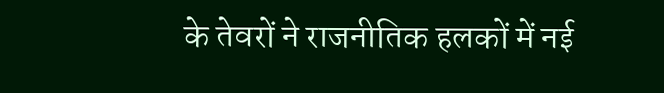के तेवरों ने राजनीतिक हलकों में नई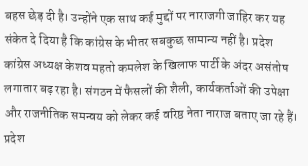बहस छेड़ दी है। उन्होंने एक साथ कई मुद्दों पर नाराजगी जाहिर कर यह संकेत दे दिया है कि कांग्रेस के भीतर सबकुछ सामान्य नहीं है। प्रदेश कांग्रेस अध्यक्ष केशव महतो कमलेश के खिलाफ पार्टी के अंदर असंतोष लगातार बढ़ रहा है। संगठन में फैसलों की शैली, कार्यकर्ताओं की उपेक्षा और राजनीतिक समन्वय को लेकर कई वरिष्ठ नेता नाराज बताए जा रहे हैं। प्रदेश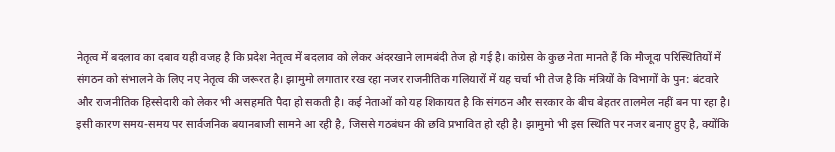नेतृत्व में बदलाव का दबाव यही वजह है कि प्रदेश नेतृत्व में बदलाव को लेकर अंदरखाने लामबंदी तेज हो गई है। कांग्रेस के कुछ नेता मानते हैं कि मौजूदा परिस्थितियों में संगठन को संभालने के लिए नए नेतृत्व की जरूरत है। झामुमो लगातार रख रहा नजर राजनीतिक गलियारों में यह चर्चा भी तेज है कि मंत्रियों के विभागों के पुन: बंटवारे और राजनीतिक हिस्सेदारी को लेकर भी असहमति पैदा हो सकती है। कई नेताओं को यह शिकायत है कि संगठन और सरकार के बीच बेहतर तालमेल नहीं बन पा रहा है। इसी कारण समय-समय पर सार्वजनिक बयानबाजी सामने आ रही है, जिससे गठबंधन की छवि प्रभावित हो रही है। झामुमो भी इस स्थिति पर नजर बनाए हुए है, क्योंकि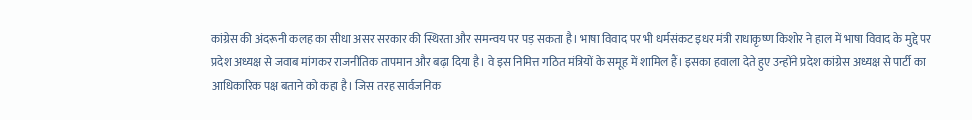कांग्रेस की अंदरूनी कलह का सीधा असर सरकार की स्थिरता और समन्वय पर पड़ सकता है। भाषा विवाद पर भी धर्मसंकट इधर मंत्री राधाकृष्ण किशोर ने हाल में भाषा विवाद के मुद्दे पर प्रदेश अध्यक्ष से जवाब मांगकर राजनीतिक तापमान और बढ़ा दिया है। वे इस निमित्त गठित मंत्रियों के समूह में शामिल हैं। इसका हवाला देते हुए उन्होंने प्रदेश कांग्रेस अध्यक्ष से पार्टी का आधिकारिक पक्ष बताने को कहा है। जिस तरह सार्वजनिक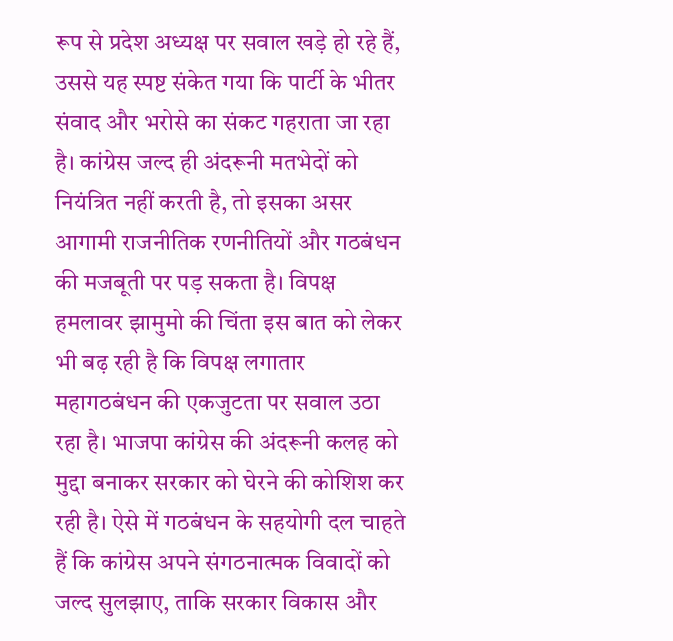रूप से प्रदेश अध्यक्ष पर सवाल खड़े हो रहे हैं, उससे यह स्पष्ट संकेत गया कि पार्टी के भीतर संवाद और भरोसे का संकट गहराता जा रहा है। कांग्रेस जल्द ही अंदरूनी मतभेदों को नियंत्रित नहीं करती है, तो इसका असर आगामी राजनीतिक रणनीतियों और गठबंधन की मजबूती पर पड़ सकता है। विपक्ष हमलावर झामुमो की चिंता इस बात को लेकर भी बढ़ रही है कि विपक्ष लगातार महागठबंधन की एकजुटता पर सवाल उठा रहा है। भाजपा कांग्रेस की अंदरूनी कलह को मुद्दा बनाकर सरकार को घेरने की कोशिश कर रही है। ऐसे में गठबंधन के सहयोगी दल चाहते हैं कि कांग्रेस अपने संगठनात्मक विवादों को जल्द सुलझाए, ताकि सरकार विकास और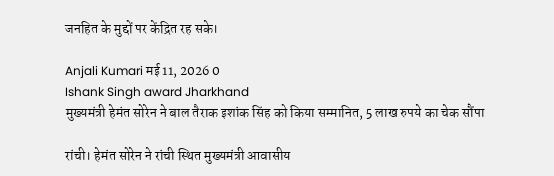जनहित के मुद्दों पर केंद्रित रह सके।

Anjali Kumari मई 11, 2026 0
Ishank Singh award Jharkhand
मुख्यमंत्री हेमंत सोरेन ने बाल तैराक इशांक सिंह को किया सम्मानित, 5 लाख रुपये का चेक सौंपा

रांची। हेमंत सोरेन ने रांची स्थित मुख्यमंत्री आवासीय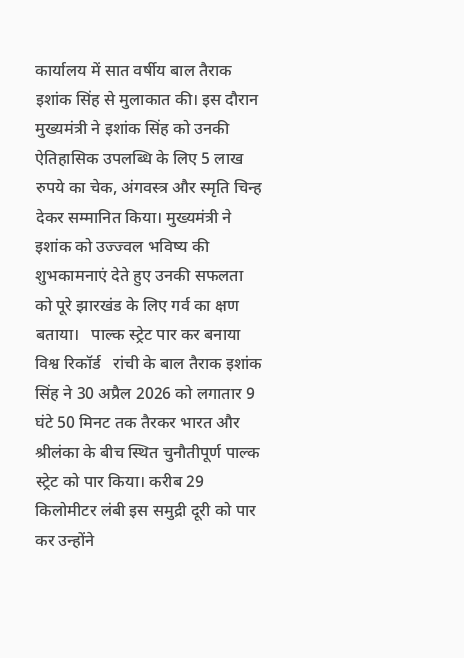कार्यालय में सात वर्षीय बाल तैराक इशांक सिंह से मुलाकात की। इस दौरान मुख्यमंत्री ने इशांक सिंह को उनकी ऐतिहासिक उपलब्धि के लिए 5 लाख रुपये का चेक, अंगवस्त्र और स्मृति चिन्ह देकर सम्मानित किया। मुख्यमंत्री ने इशांक को उज्ज्वल भविष्य की शुभकामनाएं देते हुए उनकी सफलता को पूरे झारखंड के लिए गर्व का क्षण बताया।   पाल्क स्ट्रेट पार कर बनाया विश्व रिकॉर्ड   रांची के बाल तैराक इशांक सिंह ने 30 अप्रैल 2026 को लगातार 9 घंटे 50 मिनट तक तैरकर भारत और श्रीलंका के बीच स्थित चुनौतीपूर्ण पाल्क स्ट्रेट को पार किया। करीब 29 किलोमीटर लंबी इस समुद्री दूरी को पार कर उन्होंने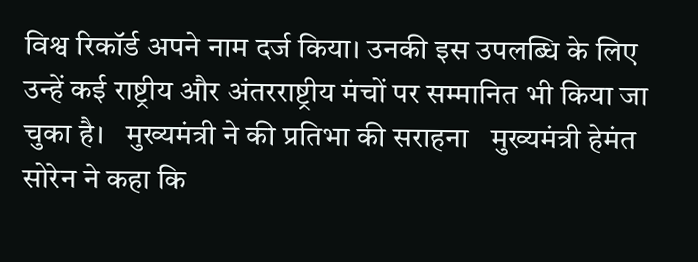विश्व रिकॉर्ड अपने नाम दर्ज किया। उनकी इस उपलब्धि के लिए उन्हें कई राष्ट्रीय और अंतरराष्ट्रीय मंचों पर सम्मानित भी किया जा चुका है।   मुख्यमंत्री ने की प्रतिभा की सराहना   मुख्यमंत्री हेमंत सोरेन ने कहा कि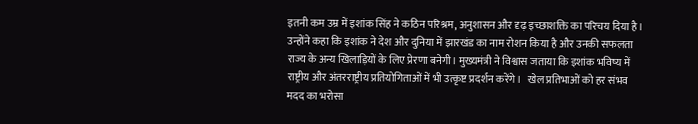इतनी कम उम्र में इशांक सिंह ने कठिन परिश्रम, अनुशासन और दृढ़ इच्छाशक्ति का परिचय दिया है। उन्होंने कहा कि इशांक ने देश और दुनिया में झारखंड का नाम रोशन किया है और उनकी सफलता राज्य के अन्य खिलाड़ियों के लिए प्रेरणा बनेगी। मुख्यमंत्री ने विश्वास जताया कि इशांक भविष्य में राष्ट्रीय और अंतरराष्ट्रीय प्रतियोगिताओं में भी उत्कृष्ट प्रदर्शन करेंगे।   खेल प्रतिभाओं को हर संभव मदद का भरोसा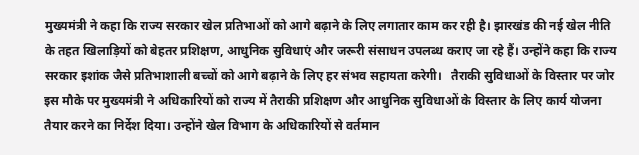मुख्यमंत्री ने कहा कि राज्य सरकार खेल प्रतिभाओं को आगे बढ़ाने के लिए लगातार काम कर रही है। झारखंड की नई खेल नीति के तहत खिलाड़ियों को बेहतर प्रशिक्षण, आधुनिक सुविधाएं और जरूरी संसाधन उपलब्ध कराए जा रहे हैं। उन्होंने कहा कि राज्य सरकार इशांक जैसे प्रतिभाशाली बच्चों को आगे बढ़ाने के लिए हर संभव सहायता करेगी।   तैराकी सुविधाओं के विस्तार पर जोर इस मौके पर मुख्यमंत्री ने अधिकारियों को राज्य में तैराकी प्रशिक्षण और आधुनिक सुविधाओं के विस्तार के लिए कार्य योजना तैयार करने का निर्देश दिया। उन्होंने खेल विभाग के अधिकारियों से वर्तमान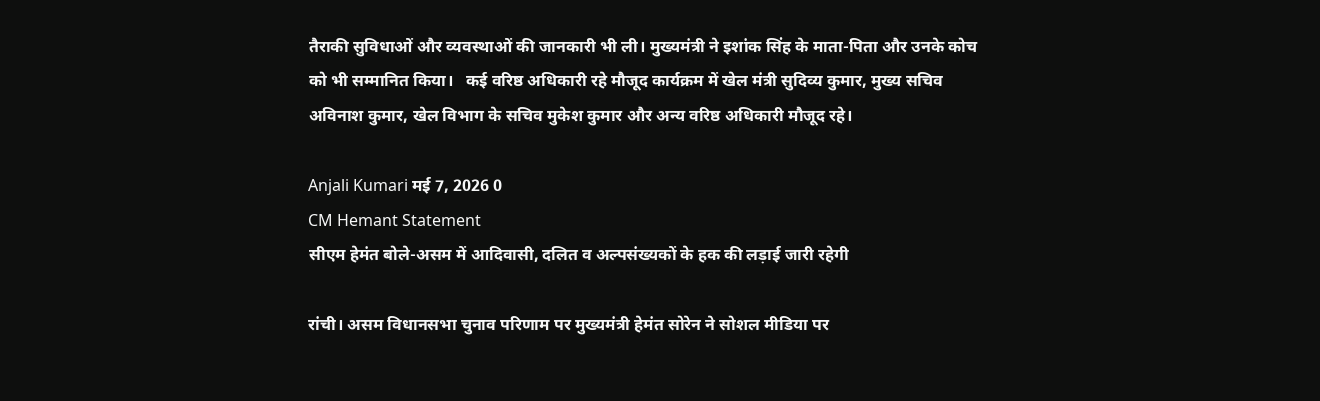तैराकी सुविधाओं और व्यवस्थाओं की जानकारी भी ली। मुख्यमंत्री ने इशांक सिंह के माता-पिता और उनके कोच को भी सम्मानित किया।   कई वरिष्ठ अधिकारी रहे मौजूद कार्यक्रम में खेल मंत्री सुदिव्य कुमार, मुख्य सचिव अविनाश कुमार, खेल विभाग के सचिव मुकेश कुमार और अन्य वरिष्ठ अधिकारी मौजूद रहे।

Anjali Kumari मई 7, 2026 0
CM Hemant Statement
सीएम हेमंत बोले-असम में आदिवासी, दलित व अल्पसंख्यकों के हक की लड़ाई जारी रहेगी

रांची। असम विधानसभा चुनाव परिणाम पर मुख्यमंत्री हेमंत सोरेन ने सोशल मीडिया पर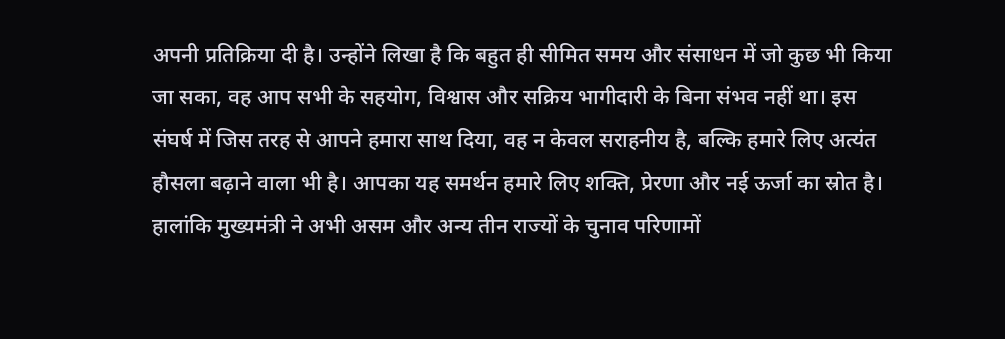अपनी प्रतिक्रिया दी है। उन्होंने लिखा है कि बहुत ही सीमित समय और संसाधन में जो कुछ भी किया जा सका, वह आप सभी के सहयोग, विश्वास और सक्रिय भागीदारी के बिना संभव नहीं था। इस संघर्ष में जिस तरह से आपने हमारा साथ दिया, वह न केवल सराहनीय है, बल्कि हमारे लिए अत्यंत हौसला बढ़ाने वाला भी है। आपका यह समर्थन हमारे लिए शक्ति, प्रेरणा और नई ऊर्जा का स्रोत है। हालांकि मुख्यमंत्री ने अभी असम और अन्य तीन राज्यों के चुनाव परिणामों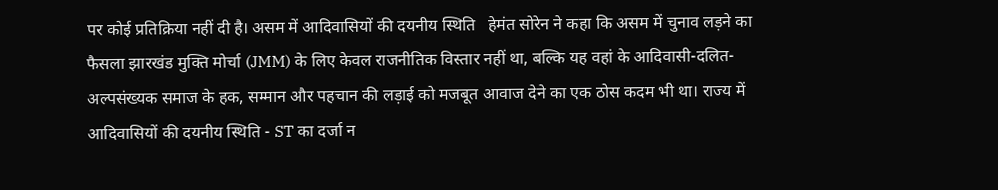पर कोई प्रतिक्रिया नहीं दी है। असम में आदिवासियों की दयनीय स्थिति   हेमंत सोरेन ने कहा कि असम में चुनाव लड़ने का फैसला झारखंड मुक्ति मोर्चा (JMM) के लिए केवल राजनीतिक विस्तार नहीं था, बल्कि यह वहां के आदिवासी-दलित-अल्पसंख्यक समाज के हक, सम्मान और पहचान की लड़ाई को मजबूत आवाज देने का एक ठोस कदम भी था। राज्य में आदिवासियों की दयनीय स्थिति - ST का दर्जा न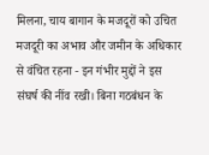मिलना, चाय बागान के मजदूरों को उचित मजदूरी का अभाव और जमीन के अधिकार से वंचित रहना - इन गंभीर मुद्दों ने इस संघर्ष की नींव रखी। बिना गठबंधन के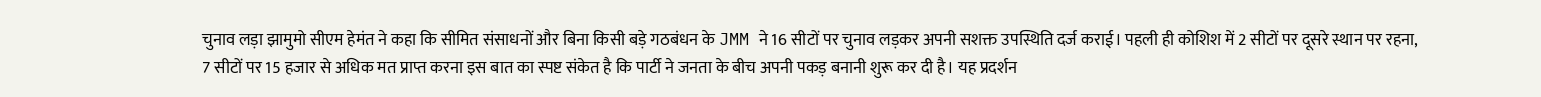चुनाव लड़ा झामुमो सीएम हेमंत ने कहा कि सीमित संसाधनों और बिना किसी बड़े गठबंधन के JMM ने 16 सीटों पर चुनाव लड़कर अपनी सशक्त उपस्थिति दर्ज कराई। पहली ही कोशिश में 2 सीटों पर दूसरे स्थान पर रहना, 7 सीटों पर 15 हजार से अधिक मत प्राप्त करना इस बात का स्पष्ट संकेत है कि पार्टी ने जनता के बीच अपनी पकड़ बनानी शुरू कर दी है। यह प्रदर्शन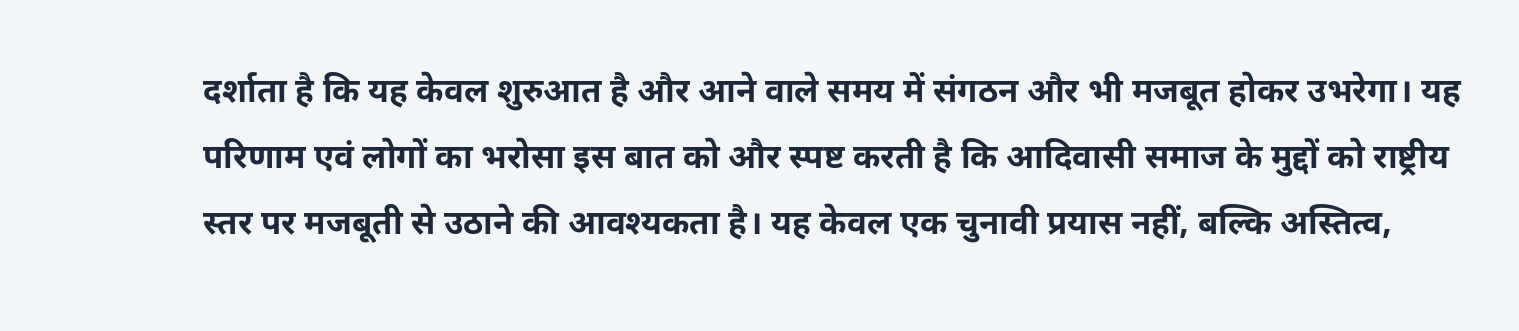दर्शाता है कि यह केवल शुरुआत है और आने वाले समय में संगठन और भी मजबूत होकर उभरेगा। यह परिणाम एवं लोगों का भरोसा इस बात को और स्पष्ट करती है कि आदिवासी समाज के मुद्दों को राष्ट्रीय स्तर पर मजबूती से उठाने की आवश्यकता है। यह केवल एक चुनावी प्रयास नहीं, बल्कि अस्तित्व,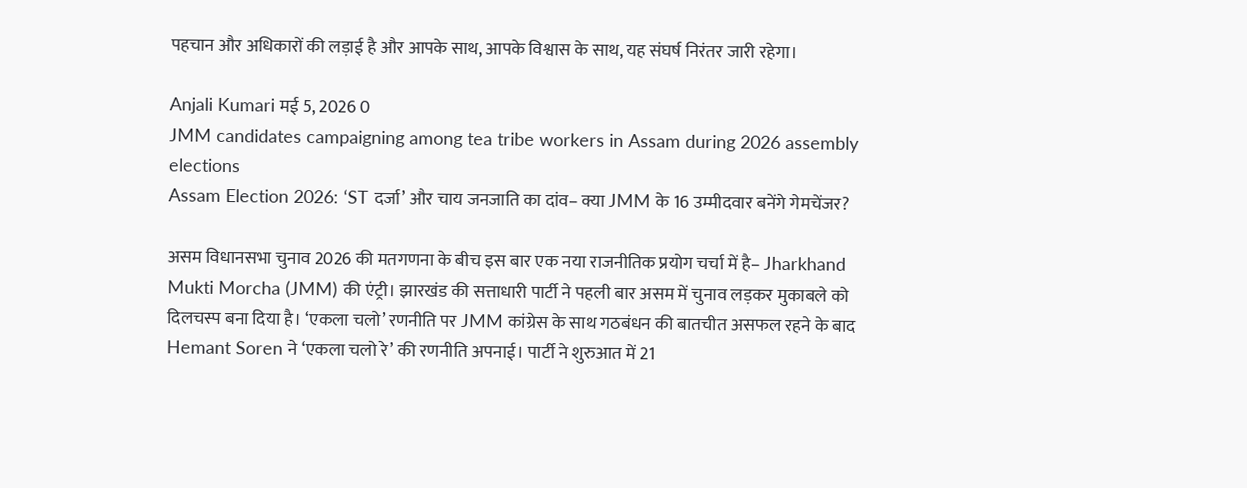पहचान और अधिकारों की लड़ाई है और आपके साथ, आपके विश्वास के साथ, यह संघर्ष निरंतर जारी रहेगा।

Anjali Kumari मई 5, 2026 0
JMM candidates campaigning among tea tribe workers in Assam during 2026 assembly elections
Assam Election 2026: ‘ST दर्जा’ और चाय जनजाति का दांव– क्या JMM के 16 उम्मीदवार बनेंगे गेमचेंजर?

असम विधानसभा चुनाव 2026 की मतगणना के बीच इस बार एक नया राजनीतिक प्रयोग चर्चा में है– Jharkhand Mukti Morcha (JMM) की एंट्री। झारखंड की सत्ताधारी पार्टी ने पहली बार असम में चुनाव लड़कर मुकाबले को दिलचस्प बना दिया है। ‘एकला चलो’ रणनीति पर JMM कांग्रेस के साथ गठबंधन की बातचीत असफल रहने के बाद Hemant Soren ने ‘एकला चलो रे’ की रणनीति अपनाई। पार्टी ने शुरुआत में 21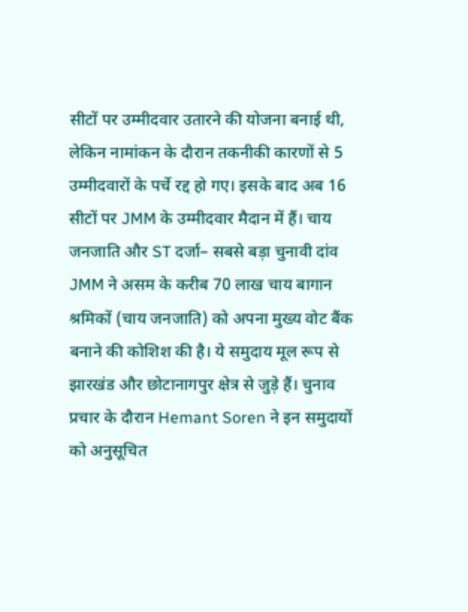सीटों पर उम्मीदवार उतारने की योजना बनाई थी, लेकिन नामांकन के दौरान तकनीकी कारणों से 5 उम्मीदवारों के पर्चे रद्द हो गए। इसके बाद अब 16 सीटों पर JMM के उम्मीदवार मैदान में हैं। चाय जनजाति और ST दर्जा– सबसे बड़ा चुनावी दांव JMM ने असम के करीब 70 लाख चाय बागान श्रमिकों (चाय जनजाति) को अपना मुख्य वोट बैंक बनाने की कोशिश की है। ये समुदाय मूल रूप से झारखंड और छोटानागपुर क्षेत्र से जुड़े हैं। चुनाव प्रचार के दौरान Hemant Soren ने इन समुदायों को अनुसूचित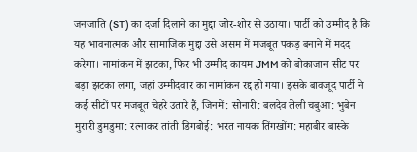जनजाति (ST) का दर्जा दिलाने का मुद्दा जोर-शोर से उठाया। पार्टी को उम्मीद है कि यह भावनात्मक और सामाजिक मुद्दा उसे असम में मजबूत पकड़ बनाने में मदद करेगा। नामांकन में झटका, फिर भी उम्मीद कायम JMM को बोकाजान सीट पर बड़ा झटका लगा, जहां उम्मीदवार का नामांकन रद्द हो गया। इसके बावजूद पार्टी ने कई सीटों पर मजबूत चेहरे उतारे हैं, जिनमें: सोनारी: बलदेव तेली चबुआ: भुबेन मुरारी डुमडुमा: रत्नाकर तांती डिगबोई: भरत नायक तिंगखोंग: महाबीर बास्के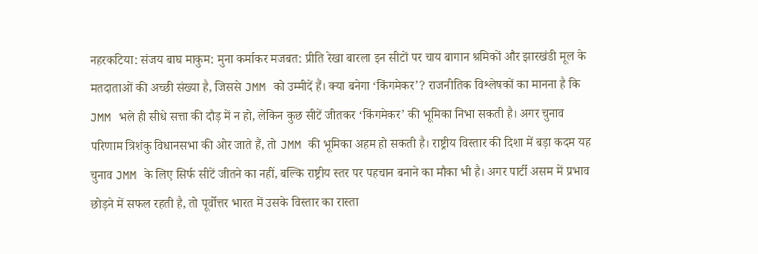नहरकटिया: संजय बाघ माकुम: मुना कर्माकर मजबत: प्रीति रेखा बारला इन सीटों पर चाय बागान श्रमिकों और झारखंडी मूल के मतदाताओं की अच्छी संख्या है, जिससे JMM को उम्मीदें हैं। क्या बनेगा ‘किंगमेकर’? राजनीतिक विश्लेषकों का मानना है कि JMM भले ही सीधे सत्ता की दौड़ में न हो, लेकिन कुछ सीटें जीतकर ‘किंगमेकर’ की भूमिका निभा सकती है। अगर चुनाव परिणाम त्रिशंकु विधानसभा की ओर जाते हैं, तो JMM की भूमिका अहम हो सकती है। राष्ट्रीय विस्तार की दिशा में बड़ा कदम यह चुनाव JMM के लिए सिर्फ सीटें जीतने का नहीं, बल्कि राष्ट्रीय स्तर पर पहचान बनाने का मौका भी है। अगर पार्टी असम में प्रभाव छोड़ने में सफल रहती है, तो पूर्वोत्तर भारत में उसके विस्तार का रास्ता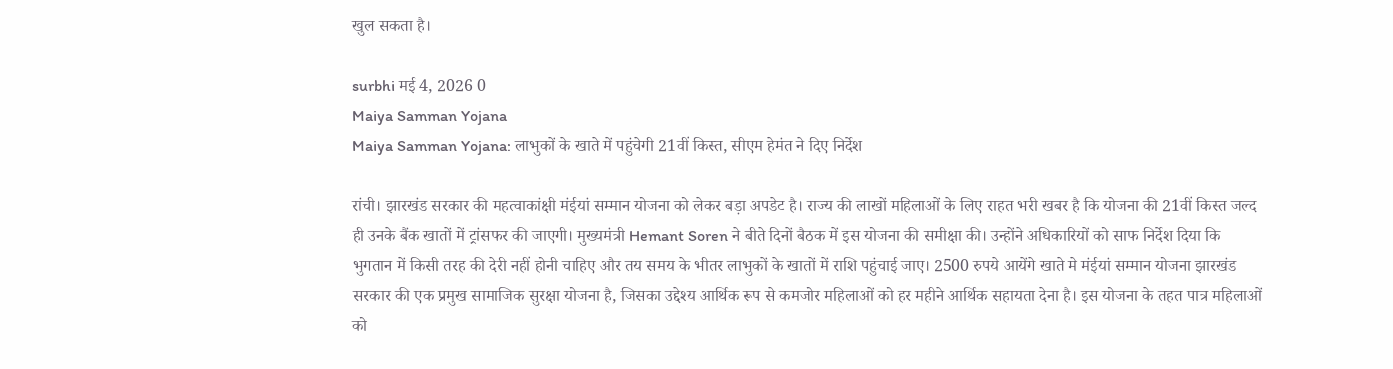खुल सकता है।

surbhi मई 4, 2026 0
Maiya Samman Yojana
Maiya Samman Yojana: लाभुकों के खाते में पहुंचेगी 21वीं किस्त, सीएम हेमंत ने दिए निर्देश

रांची। झारखंड सरकार की महत्वाकांक्षी मंईयां सम्मान योजना को लेकर बड़ा अपडेट है। राज्य की लाखों महिलाओं के लिए राहत भरी खबर है कि योजना की 21वीं किस्त जल्द ही उनके बैंक खातों में ट्रांसफर की जाएगी। मुख्यमंत्री Hemant Soren ने बीते दिनों बैठक में इस योजना की समीक्षा की। उन्होंने अधिकारियों को साफ निर्देश दिया कि भुगतान में किसी तरह की देरी नहीं होनी चाहिए और तय समय के भीतर लाभुकों के खातों में राशि पहुंचाई जाए। 2500 रुपये आयेंगे खाते मे मंईयां सम्मान योजना झारखंड सरकार की एक प्रमुख सामाजिक सुरक्षा योजना है, जिसका उद्देश्य आर्थिक रूप से कमजोर महिलाओं को हर महीने आर्थिक सहायता देना है। इस योजना के तहत पात्र महिलाओं को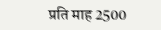प्रति माह 2500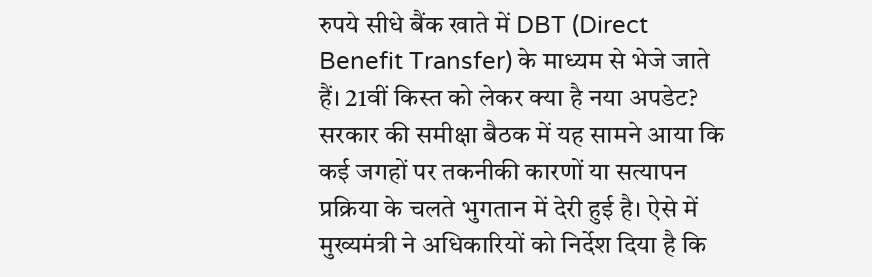रुपये सीधे बैंक खाते में DBT (Direct Benefit Transfer) के माध्यम से भेजे जाते हैं। 21वीं किस्त को लेकर क्या है नया अपडेट? सरकार की समीक्षा बैठक में यह सामने आया कि कई जगहों पर तकनीकी कारणों या सत्यापन प्रक्रिया के चलते भुगतान में देरी हुई है। ऐसे में मुख्यमंत्री ने अधिकारियों को निर्देश दिया है कि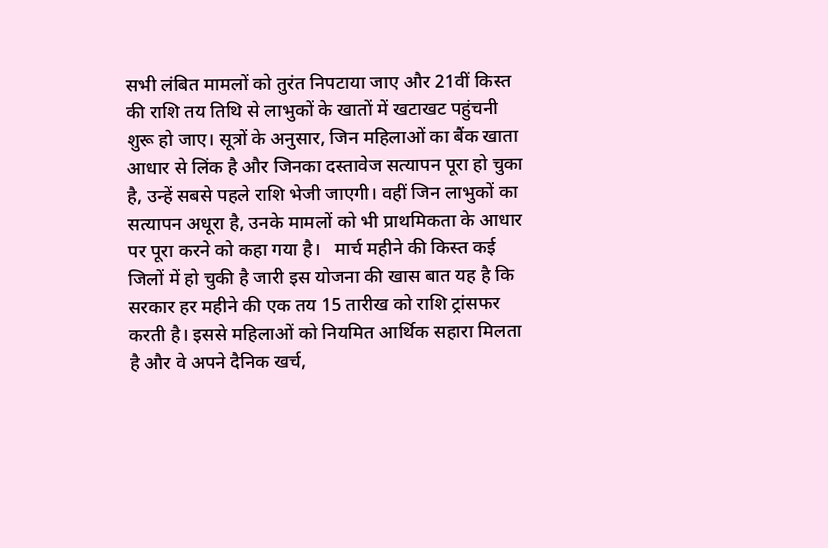सभी लंबित मामलों को तुरंत निपटाया जाए और 21वीं किस्त की राशि तय तिथि से लाभुकों के खातों में खटाखट पहुंचनी शुरू हो जाए। सूत्रों के अनुसार, जिन महिलाओं का बैंक खाता आधार से लिंक है और जिनका दस्तावेज सत्यापन पूरा हो चुका है, उन्हें सबसे पहले राशि भेजी जाएगी। वहीं जिन लाभुकों का सत्यापन अधूरा है, उनके मामलों को भी प्राथमिकता के आधार पर पूरा करने को कहा गया है।   मार्च महीने की किस्त कई जिलों में हो चुकी है जारी इस योजना की खास बात यह है कि सरकार हर महीने की एक तय 15 तारीख को राशि ट्रांसफर करती है। इससे महिलाओं को नियमित आर्थिक सहारा मिलता है और वे अपने दैनिक खर्च,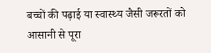बच्चों की पढ़ाई या स्वास्थ्य जैसी जरूरतों को आसानी से पूरा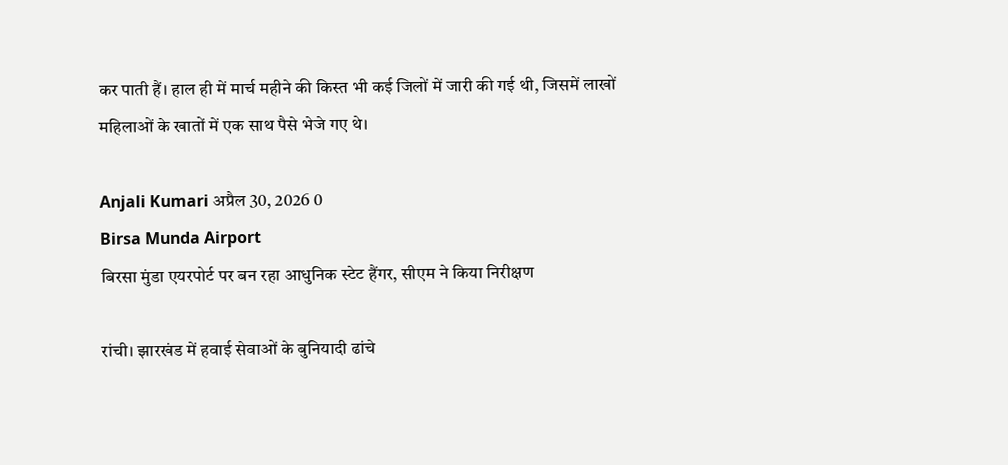कर पाती हैं। हाल ही में मार्च महीने की किस्त भी कई जिलों में जारी की गई थी, जिसमें लाखों महिलाओं के खातों में एक साथ पैसे भेजे गए थे।

Anjali Kumari अप्रैल 30, 2026 0
Birsa Munda Airport
बिरसा मुंडा एयरपोर्ट पर बन रहा आधुनिक स्टेट हैंगर, सीएम ने किया निरीक्षण

रांची। झारखंड में हवाई सेवाओं के बुनियादी ढांचे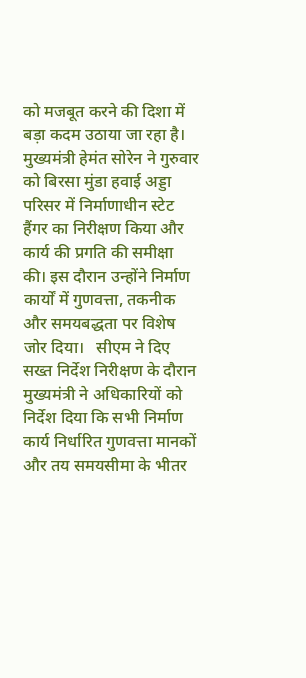को मजबूत करने की दिशा में बड़ा कदम उठाया जा रहा है। मुख्यमंत्री हेमंत सोरेन ने गुरुवार को बिरसा मुंडा हवाई अड्डा परिसर में निर्माणाधीन स्टेट हैंगर का निरीक्षण किया और कार्य की प्रगति की समीक्षा की। इस दौरान उन्होंने निर्माण कार्यों में गुणवत्ता, तकनीक और समयबद्धता पर विशेष जोर दिया।   सीएम ने दिए सख्त निर्देश निरीक्षण के दौरान मुख्यमंत्री ने अधिकारियों को निर्देश दिया कि सभी निर्माण कार्य निर्धारित गुणवत्ता मानकों और तय समयसीमा के भीतर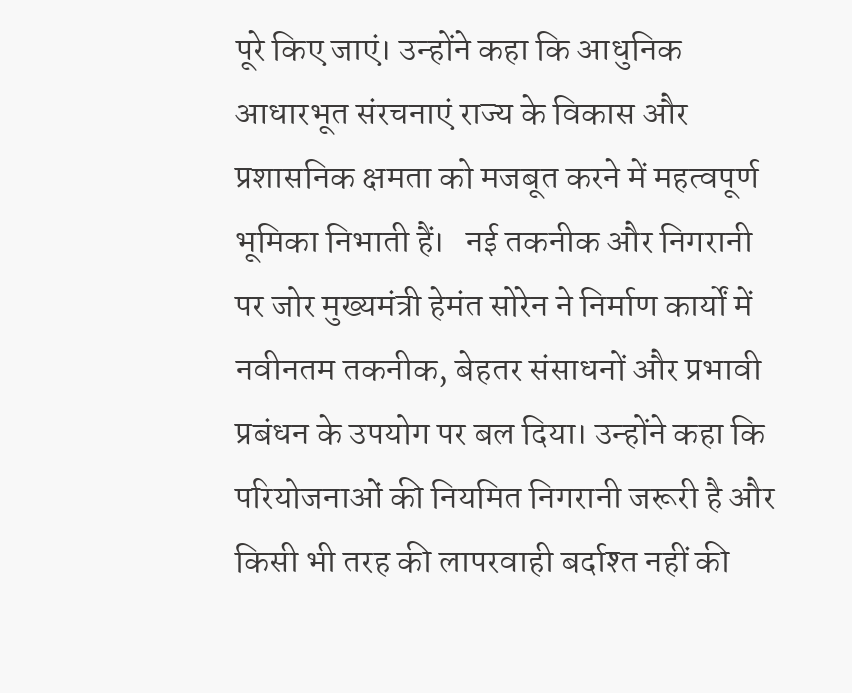पूरे किए जाएं। उन्होंने कहा कि आधुनिक आधारभूत संरचनाएं राज्य के विकास और प्रशासनिक क्षमता को मजबूत करने में महत्वपूर्ण भूमिका निभाती हैं।   नई तकनीक और निगरानी पर जोर मुख्यमंत्री हेमंत सोरेन ने निर्माण कार्यों में नवीनतम तकनीक, बेहतर संसाधनों और प्रभावी प्रबंधन के उपयोग पर बल दिया। उन्होंने कहा कि परियोजनाओं की नियमित निगरानी जरूरी है और किसी भी तरह की लापरवाही बर्दाश्त नहीं की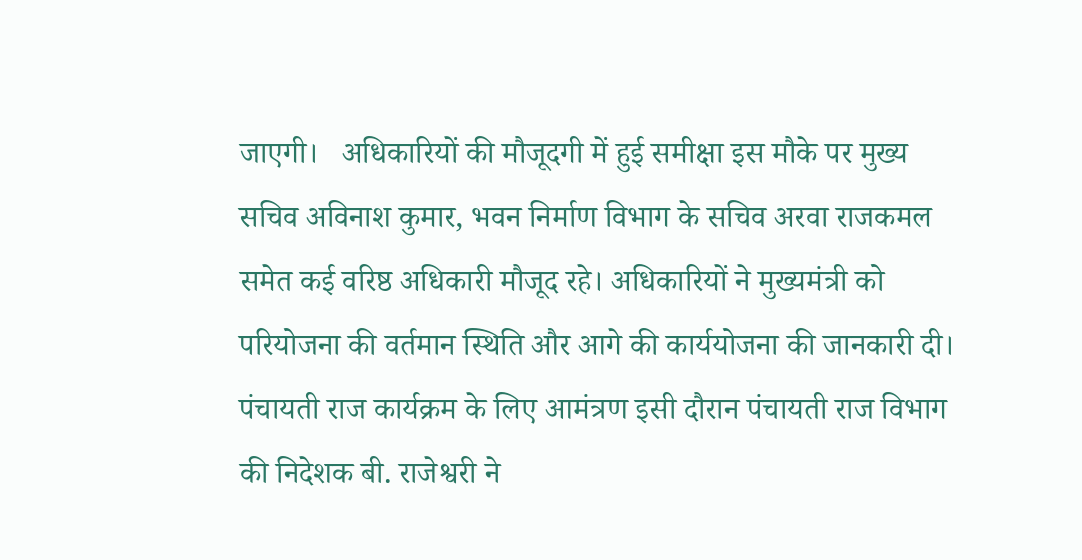जाएगी।   अधिकारियों की मौजूदगी में हुई समीक्षा इस मौके पर मुख्य सचिव अविनाश कुमार, भवन निर्माण विभाग के सचिव अरवा राजकमल समेत कई वरिष्ठ अधिकारी मौजूद रहे। अधिकारियों ने मुख्यमंत्री को परियोजना की वर्तमान स्थिति और आगे की कार्ययोजना की जानकारी दी।   पंचायती राज कार्यक्रम के लिए आमंत्रण इसी दौरान पंचायती राज विभाग की निदेशक बी. राजेश्वरी ने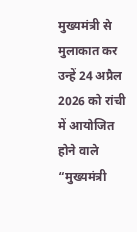मुख्यमंत्री से मुलाकात कर उन्हें 24 अप्रैल 2026 को रांची में आयोजित होने वाले “मुख्यमंत्री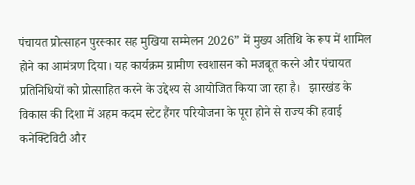पंचायत प्रोत्साहन पुरस्कार सह मुखिया सम्मेलन 2026” में मुख्य अतिथि के रूप में शामिल होने का आमंत्रण दिया। यह कार्यक्रम ग्रामीण स्वशासन को मजबूत करने और पंचायत प्रतिनिधियों को प्रोत्साहित करने के उद्देश्य से आयोजित किया जा रहा है।   झारखंड के विकास की दिशा में अहम कदम स्टेट हैंगर परियोजना के पूरा होने से राज्य की हवाई कनेक्टिविटी और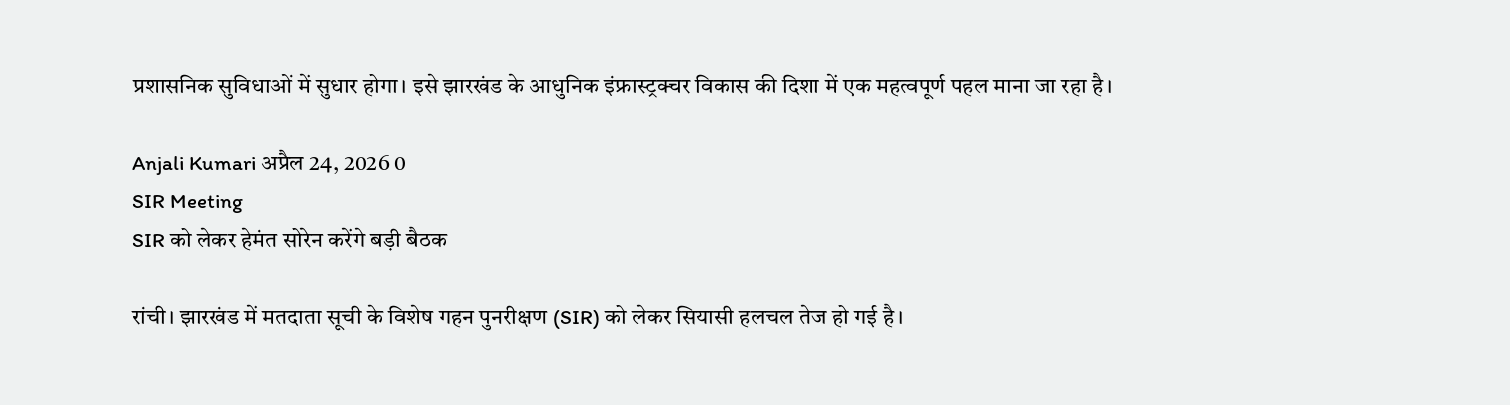प्रशासनिक सुविधाओं में सुधार होगा। इसे झारखंड के आधुनिक इंफ्रास्ट्रक्चर विकास की दिशा में एक महत्वपूर्ण पहल माना जा रहा है।

Anjali Kumari अप्रैल 24, 2026 0
SIR Meeting
SIR को लेकर हेमंत सोरेन करेंगे बड़ी बैठक

रांची। झारखंड में मतदाता सूची के विशेष गहन पुनरीक्षण (SIR) को लेकर सियासी हलचल तेज हो गई है।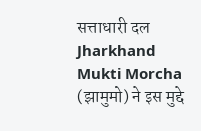सत्ताधारी दल Jharkhand Mukti Morcha (झामुमो) ने इस मुद्दे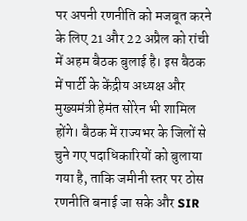पर अपनी रणनीति को मजबूत करने के लिए 21 और 22 अप्रैल को रांची में अहम बैठक बुलाई है। इस बैठक में पार्टी के केंद्रीय अध्यक्ष और मुख्यमंत्री हेमंत सोरेन भी शामिल होंगे। बैठक में राज्यभर के जिलों से चुने गए पदाधिकारियों को बुलाया गया है, ताकि जमीनी स्तर पर ठोस रणनीति बनाई जा सके और SIR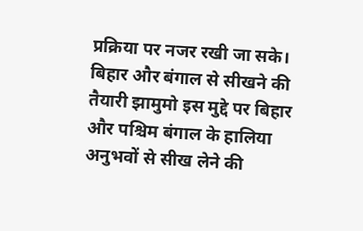प्रक्रिया पर नजर रखी जा सके।   बिहार और बंगाल से सीखने की तैयारी झामुमो इस मुद्दे पर बिहार और पश्चिम बंगाल के हालिया अनुभवों से सीख लेने की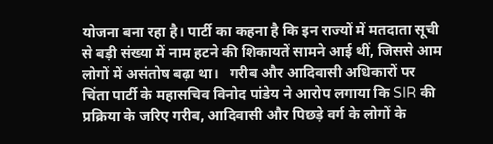योजना बना रहा है। पार्टी का कहना है कि इन राज्यों में मतदाता सूची से बड़ी संख्या में नाम हटने की शिकायतें सामने आई थीं, जिससे आम लोगों में असंतोष बढ़ा था।   गरीब और आदिवासी अधिकारों पर चिंता पार्टी के महासचिव विनोद पांडेय ने आरोप लगाया कि SIR की प्रक्रिया के जरिए गरीब, आदिवासी और पिछड़े वर्ग के लोगों के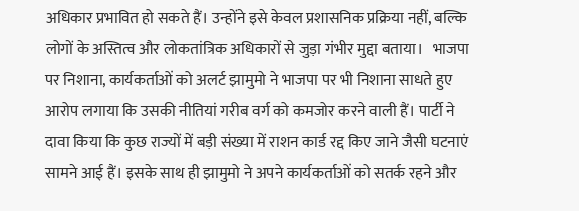अधिकार प्रभावित हो सकते हैं। उन्होंने इसे केवल प्रशासनिक प्रक्रिया नहीं, बल्कि लोगों के अस्तित्व और लोकतांत्रिक अधिकारों से जुड़ा गंभीर मुद्दा बताया।   भाजपा पर निशाना, कार्यकर्ताओं को अलर्ट झामुमो ने भाजपा पर भी निशाना साधते हुए आरोप लगाया कि उसकी नीतियां गरीब वर्ग को कमजोर करने वाली हैं। पार्टी ने दावा किया कि कुछ राज्यों में बड़ी संख्या में राशन कार्ड रद्द किए जाने जैसी घटनाएं सामने आई हैं। इसके साथ ही झामुमो ने अपने कार्यकर्ताओं को सतर्क रहने और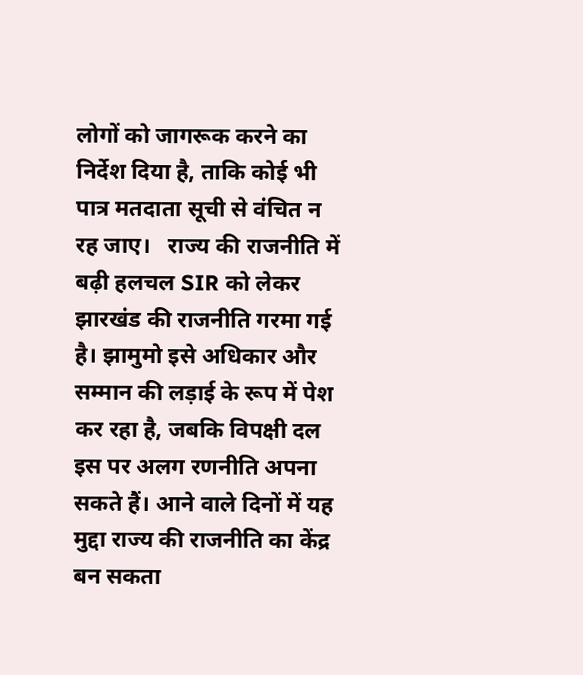लोगों को जागरूक करने का निर्देश दिया है, ताकि कोई भी पात्र मतदाता सूची से वंचित न रह जाए।   राज्य की राजनीति में बढ़ी हलचल SIR को लेकर झारखंड की राजनीति गरमा गई है। झामुमो इसे अधिकार और सम्मान की लड़ाई के रूप में पेश कर रहा है, जबकि विपक्षी दल इस पर अलग रणनीति अपना सकते हैं। आने वाले दिनों में यह मुद्दा राज्य की राजनीति का केंद्र बन सकता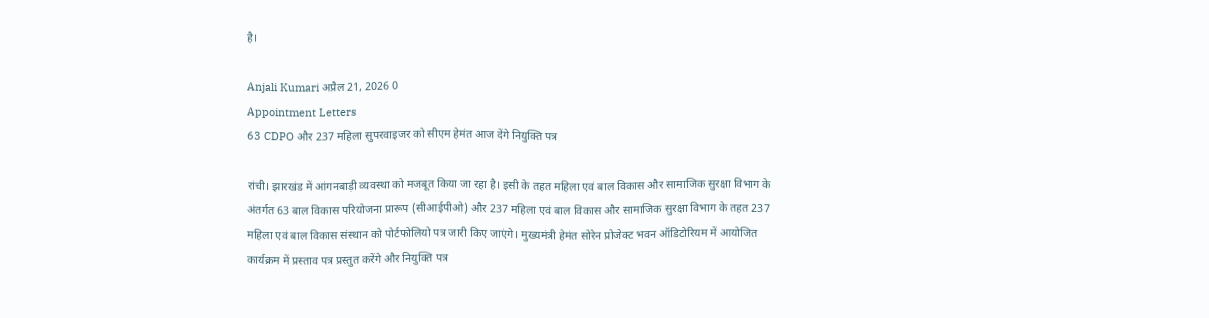है।

Anjali Kumari अप्रैल 21, 2026 0
Appointment Letters
63 CDPO और 237 महिला सुपरवाइजर को सीएम हेमंत आज देंगे नियुक्ति पत्र

रांची। झारखंड में आंगनबाड़ी व्यवस्था को मजबूत किया जा रहा है। इसी के तहत महिला एवं बाल विकास और सामाजिक सुरक्षा विभाग के अंतर्गत 63 बाल विकास परियोजना प्रारूप (सीआईपीओ) और 237 महिला एवं बाल विकास और सामाजिक सुरक्षा विभाग के तहत 237 महिला एवं बाल विकास संस्थान को पोर्टफोलियो पत्र जारी किए जाएंगे। मुख्यमंत्री हेमंत सोरेन प्रोजेक्ट भवन ऑडिटोरियम में आयोजित कार्यक्रम में प्रस्ताव पत्र प्रस्तुत करेंगे और नियुक्ति पत्र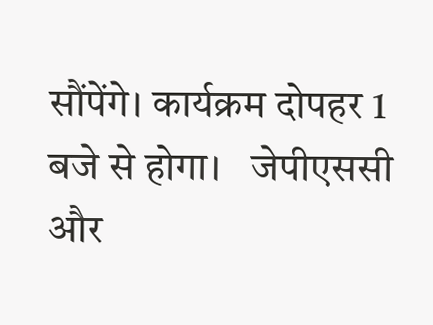सौंपेंगे। कार्यक्रम दोपहर 1 बजे से होगा।   जेपीएससी और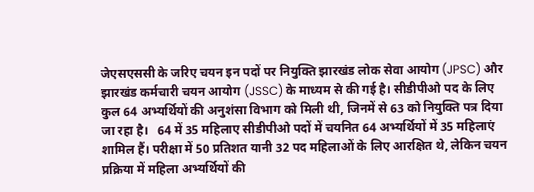जेएसएससी के जरिए चयन इन पदों पर नियुक्ति झारखंड लोक सेवा आयोग (JPSC) और झारखंड कर्मचारी चयन आयोग (JSSC) के माध्यम से की गई है। सीडीपीओ पद के लिए कुल 64 अभ्यर्थियों की अनुशंसा विभाग को मिली थी, जिनमें से 63 को नियुक्ति पत्र दिया जा रहा है।   64 में 35 महिलाए सीडीपीओ पदों में चयनित 64 अभ्यर्थियों में 35 महिलाएं शामिल हैं। परीक्षा में 50 प्रतिशत यानी 32 पद महिलाओं के लिए आरक्षित थे, लेकिन चयन प्रक्रिया में महिला अभ्यर्थियों की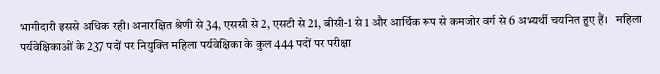भागीदारी इससे अधिक रही। अनारक्षित श्रेणी से 34, एससी से 2, एसटी से 21, बीसी-1 से 1 और आर्थिक रूप से कमजोर वर्ग से 6 अभ्यर्थी चयनित हुए हैं।   महिला पर्यवेक्षिकाओं के 237 पदों पर नियुक्ति महिला पर्यवेक्षिका के कुल 444 पदों पर परीक्षा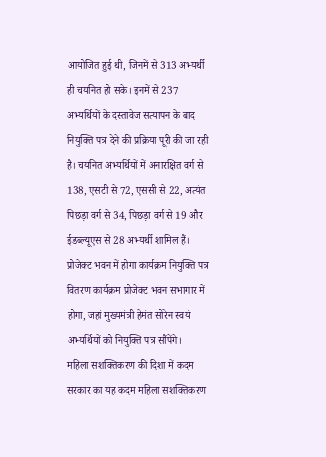आयोजित हुई थी, जिनमें से 313 अभ्यर्थी ही चयनित हो सके। इनमें से 237 अभ्यर्थियों के दस्तावेज सत्यापन के बाद नियुक्ति पत्र देने की प्रक्रिया पूरी की जा रही है। चयनित अभ्यर्थियों में अनारक्षित वर्ग से 138, एसटी से 72, एससी से 22, अत्यंत पिछड़ा वर्ग से 34, पिछड़ा वर्ग से 19 और ईडब्ल्यूएस से 28 अभ्यर्थी शामिल हैं। प्रोजेक्ट भवन में होगा कार्यक्रम नियुक्ति पत्र वितरण कार्यक्रम प्रोजेक्ट भवन सभागार में होगा, जहां मुख्यमंत्री हेमंत सोरेन स्वयं अभ्यर्थियों को नियुक्ति पत्र सौंपेंगे।   महिला सशक्तिकरण की दिशा में कदम सरकार का यह कदम महिला सशक्तिकरण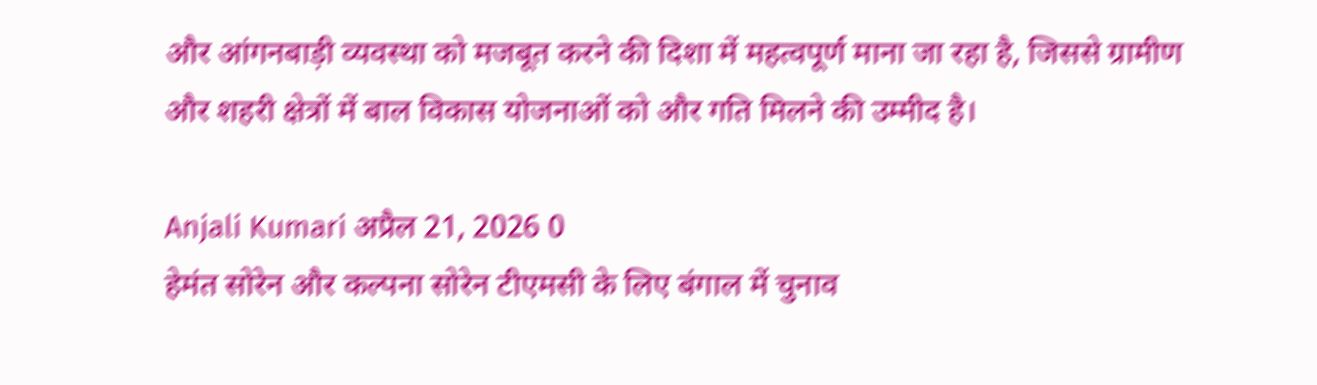और आंगनबाड़ी व्यवस्था को मजबूत करने की दिशा में महत्वपूर्ण माना जा रहा है, जिससे ग्रामीण और शहरी क्षेत्रों में बाल विकास योजनाओं को और गति मिलने की उम्मीद है।

Anjali Kumari अप्रैल 21, 2026 0
हेमंत सोरेन और कल्पना सोरेन टीएमसी के लिए बंगाल में चुनाव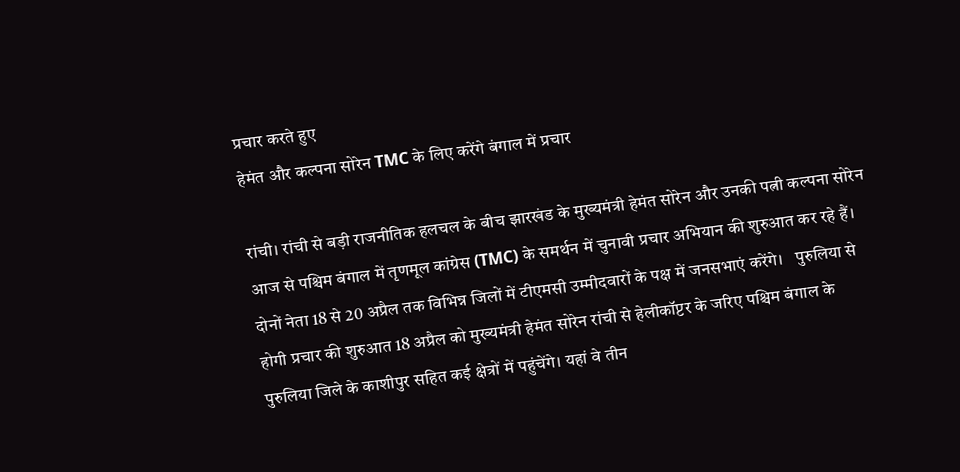प्रचार करते हुए
हेमंत और कल्पना सोरेन TMC के लिए करेंगे बंगाल में प्रचार

रांची। रांची से बड़ी राजनीतिक हलचल के बीच झारखंड के मुख्यमंत्री हेमंत सोरेन और उनकी पत्नी कल्पना सोरेन आज से पश्चिम बंगाल में तृणमूल कांग्रेस (TMC) के समर्थन में चुनावी प्रचार अभियान की शुरुआत कर रहे हैं। दोनों नेता 18 से 20 अप्रैल तक विभिन्न जिलों में टीएमसी उम्मीदवारों के पक्ष में जनसभाएं करेंगे।   पुरुलिया से होगी प्रचार की शुरुआत 18 अप्रैल को मुख्यमंत्री हेमंत सोरेन रांची से हेलीकॉप्टर के जरिए पश्चिम बंगाल के पुरुलिया जिले के काशीपुर सहित कई क्षेत्रों में पहुंचेंगे। यहां वे तीन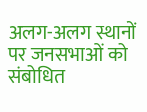अलग-अलग स्थानों पर जनसभाओं को संबोधित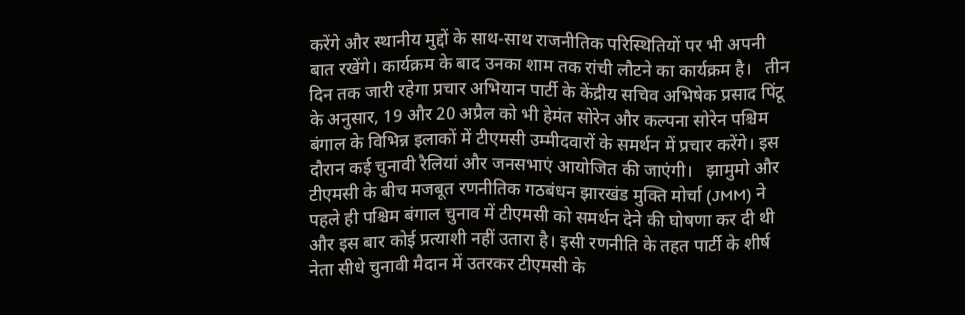करेंगे और स्थानीय मुद्दों के साथ-साथ राजनीतिक परिस्थितियों पर भी अपनी बात रखेंगे। कार्यक्रम के बाद उनका शाम तक रांची लौटने का कार्यक्रम है।   तीन दिन तक जारी रहेगा प्रचार अभियान पार्टी के केंद्रीय सचिव अभिषेक प्रसाद पिंटू के अनुसार, 19 और 20 अप्रैल को भी हेमंत सोरेन और कल्पना सोरेन पश्चिम बंगाल के विभिन्न इलाकों में टीएमसी उम्मीदवारों के समर्थन में प्रचार करेंगे। इस दौरान कई चुनावी रैलियां और जनसभाएं आयोजित की जाएंगी।   झामुमो और टीएमसी के बीच मजबूत रणनीतिक गठबंधन झारखंड मुक्ति मोर्चा (JMM) ने पहले ही पश्चिम बंगाल चुनाव में टीएमसी को समर्थन देने की घोषणा कर दी थी और इस बार कोई प्रत्याशी नहीं उतारा है। इसी रणनीति के तहत पार्टी के शीर्ष नेता सीधे चुनावी मैदान में उतरकर टीएमसी के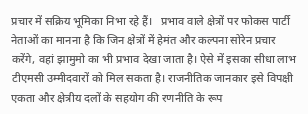प्रचार में सक्रिय भूमिका निभा रहे हैं।   प्रभाव वाले क्षेत्रों पर फोकस पार्टी नेताओं का मानना है कि जिन क्षेत्रों में हेमंत और कल्पना सोरेन प्रचार करेंगे, वहां झामुमो का भी प्रभाव देखा जाता है। ऐसे में इसका सीधा लाभ टीएमसी उम्मीदवारों को मिल सकता है। राजनीतिक जानकार इसे विपक्षी एकता और क्षेत्रीय दलों के सहयोग की रणनीति के रूप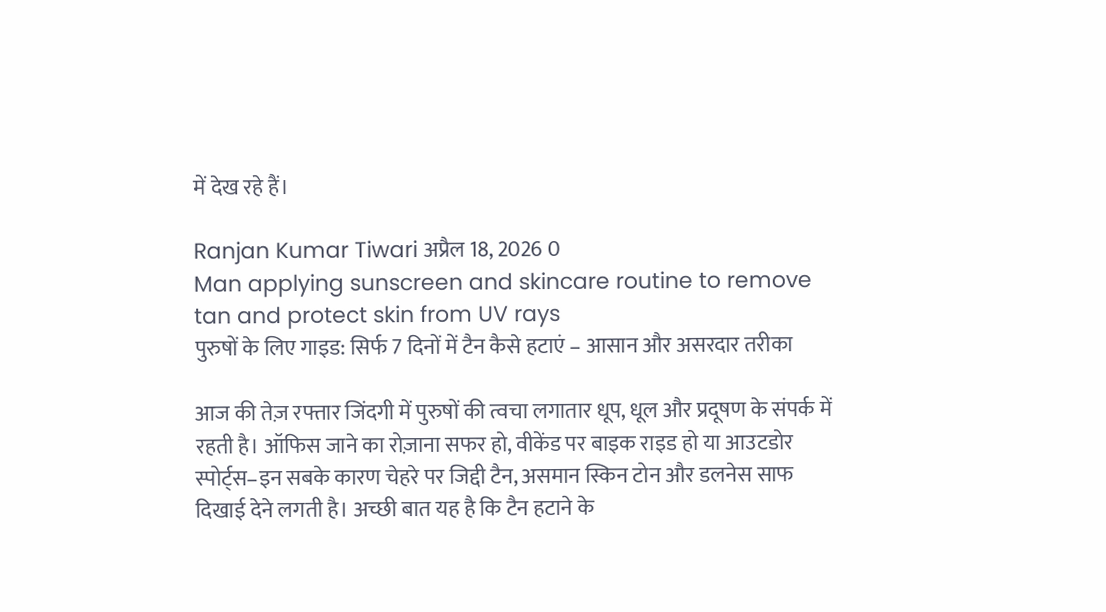में देख रहे हैं।

Ranjan Kumar Tiwari अप्रैल 18, 2026 0
Man applying sunscreen and skincare routine to remove tan and protect skin from UV rays
पुरुषों के लिए गाइड: सिर्फ 7 दिनों में टैन कैसे हटाएं – आसान और असरदार तरीका

आज की तेज़ रफ्तार जिंदगी में पुरुषों की त्वचा लगातार धूप, धूल और प्रदूषण के संपर्क में रहती है। ऑफिस जाने का रोज़ाना सफर हो, वीकेंड पर बाइक राइड हो या आउटडोर स्पोर्ट्स–इन सबके कारण चेहरे पर जिद्दी टैन, असमान स्किन टोन और डलनेस साफ दिखाई देने लगती है। अच्छी बात यह है कि टैन हटाने के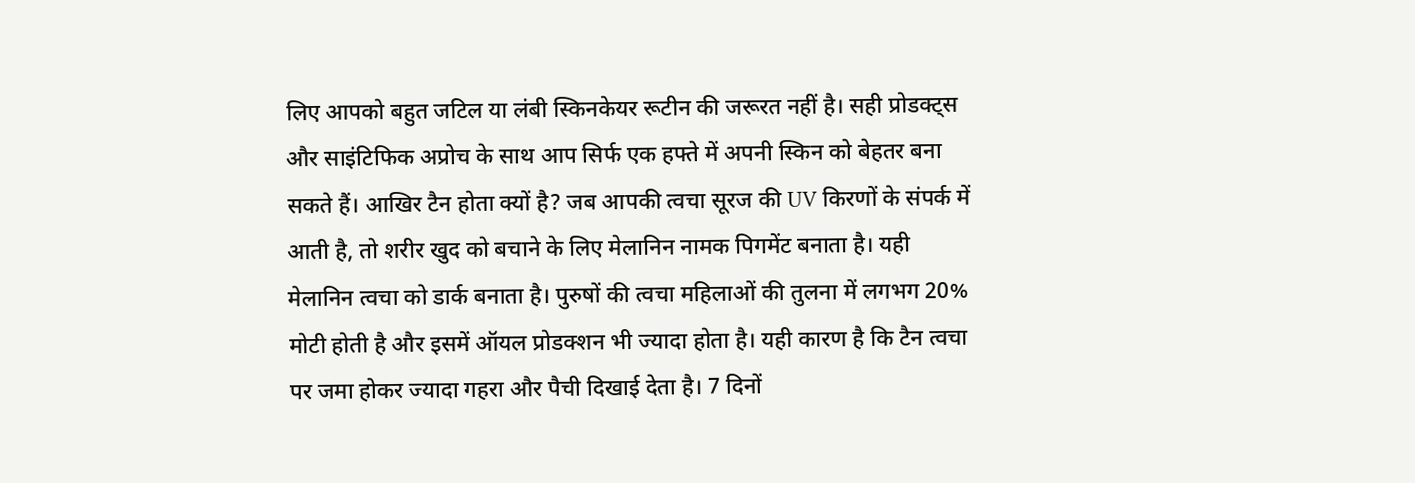लिए आपको बहुत जटिल या लंबी स्किनकेयर रूटीन की जरूरत नहीं है। सही प्रोडक्ट्स और साइंटिफिक अप्रोच के साथ आप सिर्फ एक हफ्ते में अपनी स्किन को बेहतर बना सकते हैं। आखिर टैन होता क्यों है? जब आपकी त्वचा सूरज की UV किरणों के संपर्क में आती है, तो शरीर खुद को बचाने के लिए मेलानिन नामक पिगमेंट बनाता है। यही मेलानिन त्वचा को डार्क बनाता है। पुरुषों की त्वचा महिलाओं की तुलना में लगभग 20% मोटी होती है और इसमें ऑयल प्रोडक्शन भी ज्यादा होता है। यही कारण है कि टैन त्वचा पर जमा होकर ज्यादा गहरा और पैची दिखाई देता है। 7 दिनों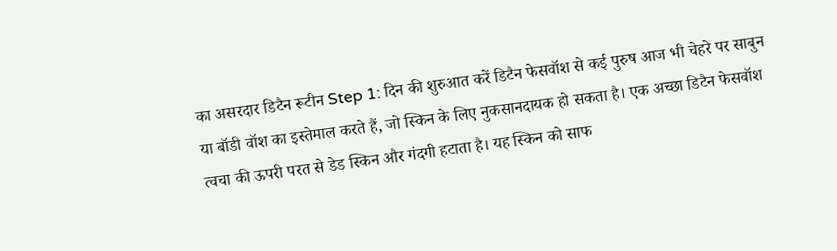का असरदार डिटैन रूटीन Step 1: दिन की शुरुआत करें डिटैन फेसवॉश से कई पुरुष आज भी चेहरे पर साबुन या बॉडी वॉश का इस्तेमाल करते हैं, जो स्किन के लिए नुकसानदायक हो सकता है। एक अच्छा डिटैन फेसवॉश त्वचा की ऊपरी परत से डेड स्किन और गंदगी हटाता है। यह स्किन को साफ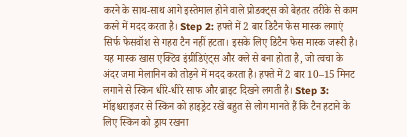करने के साथ-साथ आगे इस्तेमाल होने वाले प्रोडक्ट्स को बेहतर तरीके से काम करने में मदद करता है। Step 2: हफ्ते में 2 बार डिटैन फेस मास्क लगाएं सिर्फ फेसवॉश से गहरा टैन नहीं हटता। इसके लिए डिटैन फेस मास्क जरूरी है। यह मास्क खास एक्टिव इंग्रीडिएंट्स और क्ले से बना होता है, जो त्वचा के अंदर जमा मेलानिन को तोड़ने में मदद करता है। हफ्ते में 2 बार 10–15 मिनट लगाने से स्किन धीरे-धीरे साफ और ब्राइट दिखने लगती है। Step 3: मॉइश्चराइजर से स्किन को हाइड्रेट रखें बहुत से लोग मानते हैं कि टैन हटाने के लिए स्किन को ड्राय रखना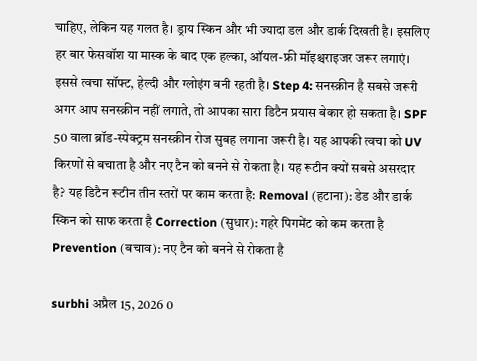चाहिए, लेकिन यह गलत है। ड्राय स्किन और भी ज्यादा डल और डार्क दिखती है। इसलिए हर बार फेसवॉश या मास्क के बाद एक हल्का, ऑयल-फ्री मॉइश्चराइजर जरूर लगाएं। इससे त्वचा सॉफ्ट, हेल्दी और ग्लोइंग बनी रहती है। Step 4: सनस्क्रीन है सबसे जरूरी अगर आप सनस्क्रीन नहीं लगाते, तो आपका सारा डिटैन प्रयास बेकार हो सकता है। SPF 50 वाला ब्रॉड-स्पेक्ट्रम सनस्क्रीन रोज सुबह लगाना जरूरी है। यह आपकी त्वचा को UV किरणों से बचाता है और नए टैन को बनने से रोकता है। यह रूटीन क्यों सबसे असरदार है? यह डिटैन रूटीन तीन स्तरों पर काम करता है: Removal (हटाना): डेड और डार्क स्किन को साफ करता है Correction (सुधार): गहरे पिगमेंट को कम करता है Prevention (बचाव): नए टैन को बनने से रोकता है

surbhi अप्रैल 15, 2026 0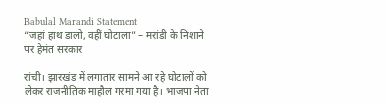Babulal Marandi Statement
“जहां हाथ डालो, वहीं घोटाला” – मरांडी के निशाने पर हेमंत सरकार

रांची। झारखंड में लगातार सामने आ रहे घोटालों को लेकर राजनीतिक माहौल गरमा गया है। भाजपा नेता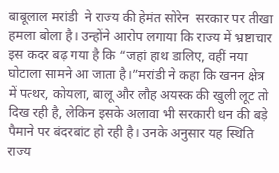बाबूलाल मरांडी  ने राज्य की हेमंत सोरेन  सरकार पर तीखा हमला बोला है। उन्होंने आरोप लगाया कि राज्य में भ्रष्टाचार इस कदर बढ़ गया है कि “जहां हाथ डालिए, वहीं नया घोटाला सामने आ जाता है।”मरांडी ने कहा कि खनन क्षेत्र में पत्थर, कोयला, बालू और लौह अयस्क की खुली लूट तो दिख रही है, लेकिन इसके अलावा भी सरकारी धन की बड़े पैमाने पर बंदरबांट हो रही है। उनके अनुसार यह स्थिति राज्य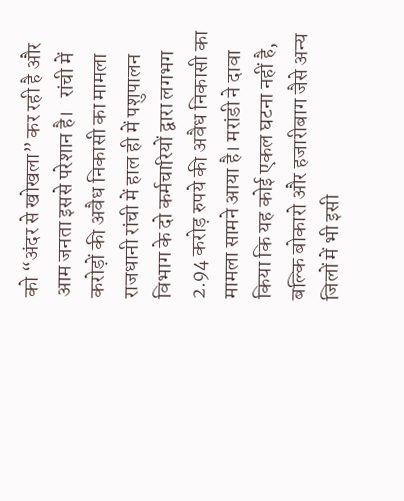को “अंदर से खोखला” कर रही है और आम जनता इससे परेशान है।   रांची में करोड़ों की अवैध निकासी का मामला राजधानी रांची में हाल ही में पशुपालन विभाग के दो कर्मचारियों द्वारा लगभग 2.94 करोड़ रुपये की अवैध निकासी का मामला सामने आया है। मरांडी ने दावा किया कि यह कोई एकल घटना नहीं है, बल्कि बोकारो और हजारीबाग जैसे अन्य जिलों में भी इसी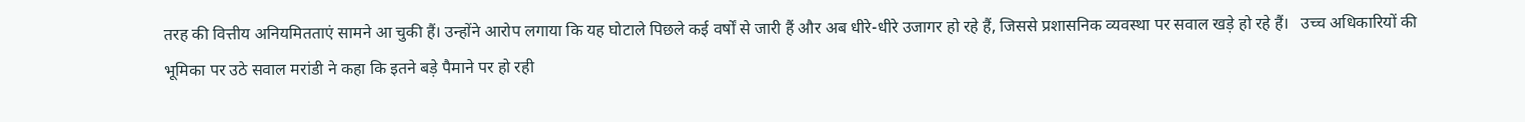तरह की वित्तीय अनियमितताएं सामने आ चुकी हैं। उन्होंने आरोप लगाया कि यह घोटाले पिछले कई वर्षों से जारी हैं और अब धीरे-धीरे उजागर हो रहे हैं, जिससे प्रशासनिक व्यवस्था पर सवाल खड़े हो रहे हैं।   उच्च अधिकारियों की भूमिका पर उठे सवाल मरांडी ने कहा कि इतने बड़े पैमाने पर हो रही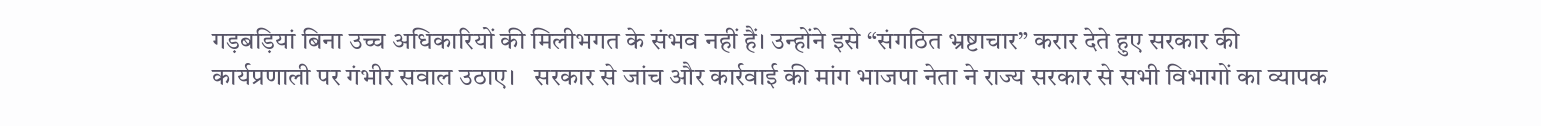गड़बड़ियां बिना उच्च अधिकारियों की मिलीभगत के संभव नहीं हैं। उन्होंने इसे “संगठित भ्रष्टाचार” करार देते हुए सरकार की कार्यप्रणाली पर गंभीर सवाल उठाए।   सरकार से जांच और कार्रवाई की मांग भाजपा नेता ने राज्य सरकार से सभी विभागों का व्यापक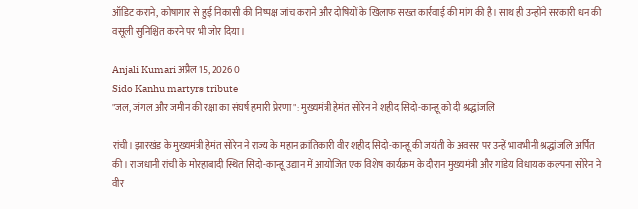ऑडिट कराने, कोषागार से हुई निकासी की निष्पक्ष जांच कराने और दोषियों के खिलाफ सख्त कार्रवाई की मांग की है। साथ ही उन्होंने सरकारी धन की वसूली सुनिश्चित करने पर भी जोर दिया।

Anjali Kumari अप्रैल 15, 2026 0
Sido Kanhu martyrs tribute
"जल, जंगल और जमीन की रक्षा का संघर्ष हमारी प्रेरणा": मुख्यमंत्री हेमंत सोरेन ने शहीद सिदो-कान्हू को दी श्रद्धांजलि

रांची। झारखंड के मुख्यमंत्री हेमंत सोरेन ने राज्य के महान क्रांतिकारी वीर शहीद सिदो-कान्हू की जयंती के अवसर पर उन्हें भावभीनी श्रद्धांजलि अर्पित की। राजधानी रांची के मोरहाबादी स्थित सिदो-कान्हू उद्यान में आयोजित एक विशेष कार्यक्रम के दौरान मुख्यमंत्री और गांडेय विधायक कल्पना सोरेन ने वीर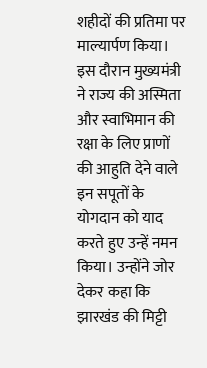शहीदों की प्रतिमा पर माल्यार्पण किया। इस दौरान मुख्यमंत्री ने राज्य की अस्मिता और स्वाभिमान की रक्षा के लिए प्राणों की आहुति देने वाले इन सपूतों के योगदान को याद करते हुए उन्हें नमन किया। उन्होंने जोर देकर कहा कि झारखंड की मिट्टी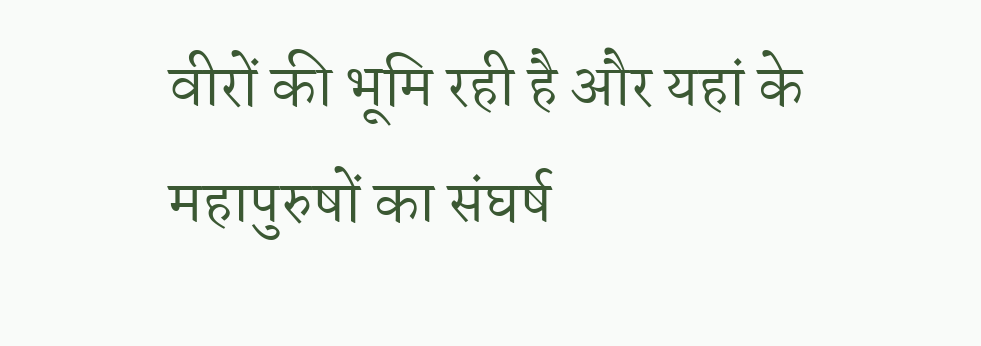वीरों की भूमि रही है और यहां के महापुरुषों का संघर्ष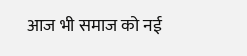आज भी समाज को नई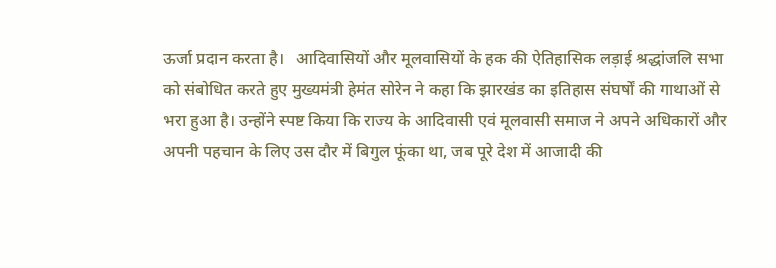ऊर्जा प्रदान करता है।   आदिवासियों और मूलवासियों के हक की ऐतिहासिक लड़ाई श्रद्धांजलि सभा को संबोधित करते हुए मुख्यमंत्री हेमंत सोरेन ने कहा कि झारखंड का इतिहास संघर्षों की गाथाओं से भरा हुआ है। उन्होंने स्पष्ट किया कि राज्य के आदिवासी एवं मूलवासी समाज ने अपने अधिकारों और अपनी पहचान के लिए उस दौर में बिगुल फूंका था, जब पूरे देश में आजादी की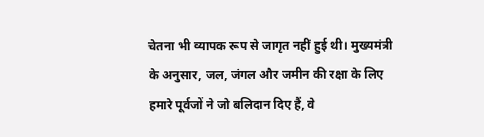चेतना भी व्यापक रूप से जागृत नहीं हुई थी। मुख्यमंत्री के अनुसार, जल, जंगल और जमीन की रक्षा के लिए हमारे पूर्वजों ने जो बलिदान दिए हैं, वे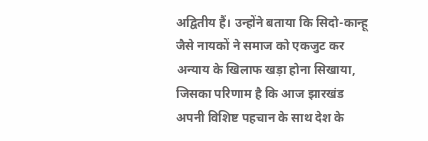अद्वितीय हैं। उन्होंने बताया कि सिदो-कान्हू जैसे नायकों ने समाज को एकजुट कर अन्याय के खिलाफ खड़ा होना सिखाया, जिसका परिणाम है कि आज झारखंड अपनी विशिष्ट पहचान के साथ देश के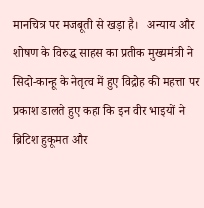मानचित्र पर मजबूती से खड़ा है।   अन्याय और शोषण के विरुद्ध साहस का प्रतीक मुख्यमंत्री ने सिदो-कान्हू के नेतृत्व में हुए विद्रोह की महत्ता पर प्रकाश डालते हुए कहा कि इन वीर भाइयों ने ब्रिटिश हुकूमत और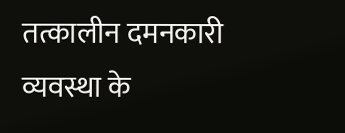तत्कालीन दमनकारी व्यवस्था के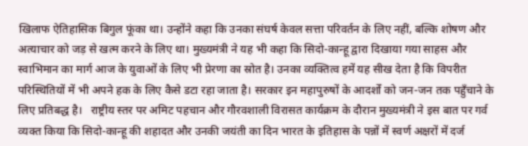खिलाफ ऐतिहासिक बिगुल फूंका था। उन्होंने कहा कि उनका संघर्ष केवल सत्ता परिवर्तन के लिए नहीं, बल्कि शोषण और अत्याचार को जड़ से खत्म करने के लिए था। मुख्यमंत्री ने यह भी कहा कि सिदो-कान्हू द्वारा दिखाया गया साहस और स्वाभिमान का मार्ग आज के युवाओं के लिए भी प्रेरणा का स्रोत है। उनका व्यक्तित्व हमें यह सीख देता है कि विपरीत परिस्थितियों में भी अपने हक के लिए कैसे डटा रहा जाता है। सरकार इन महापुरुषों के आदर्शों को जन-जन तक पहुँचाने के लिए प्रतिबद्ध है।   राष्ट्रीय स्तर पर अमिट पहचान और गौरवशाली विरासत कार्यक्रम के दौरान मुख्यमंत्री ने इस बात पर गर्व व्यक्त किया कि सिदो-कान्हू की शहादत और उनकी जयंती का दिन भारत के इतिहास के पन्नों में स्वर्ण अक्षरों में दर्ज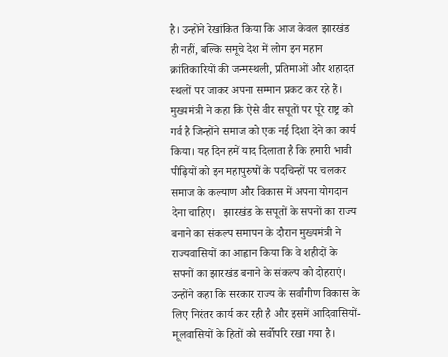है। उन्होंने रेखांकित किया कि आज केवल झारखंड ही नहीं, बल्कि समूचे देश में लोग इन महान क्रांतिकारियों की जन्मस्थली, प्रतिमाओं और शहादत स्थलों पर जाकर अपना सम्मान प्रकट कर रहे हैं। मुख्यमंत्री ने कहा कि ऐसे वीर सपूतों पर पूरे राष्ट्र को गर्व है जिन्होंने समाज को एक नई दिशा देने का कार्य किया। यह दिन हमें याद दिलाता है कि हमारी भावी पीढ़ियों को इन महापुरुषों के पदचिन्हों पर चलकर समाज के कल्याण और विकास में अपना योगदान देना चाहिए।   झारखंड के सपूतों के सपनों का राज्य बनाने का संकल्प समापन के दौरान मुख्यमंत्री ने राज्यवासियों का आह्वान किया कि वे शहीदों के सपनों का झारखंड बनाने के संकल्प को दोहराएं। उन्होंने कहा कि सरकार राज्य के सर्वांगीण विकास के लिए निरंतर कार्य कर रही है और इसमें आदिवासियों-मूलवासियों के हितों को सर्वोपरि रखा गया है।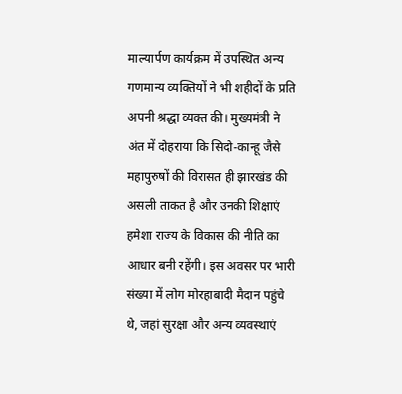माल्यार्पण कार्यक्रम में उपस्थित अन्य गणमान्य व्यक्तियों ने भी शहीदों के प्रति अपनी श्रद्धा व्यक्त की। मुख्यमंत्री ने अंत में दोहराया कि सिदो-कान्हू जैसे महापुरुषों की विरासत ही झारखंड की असली ताकत है और उनकी शिक्षाएं हमेशा राज्य के विकास की नीति का आधार बनी रहेंगी। इस अवसर पर भारी संख्या में लोग मोरहाबादी मैदान पहुंचे थे, जहां सुरक्षा और अन्य व्यवस्थाएं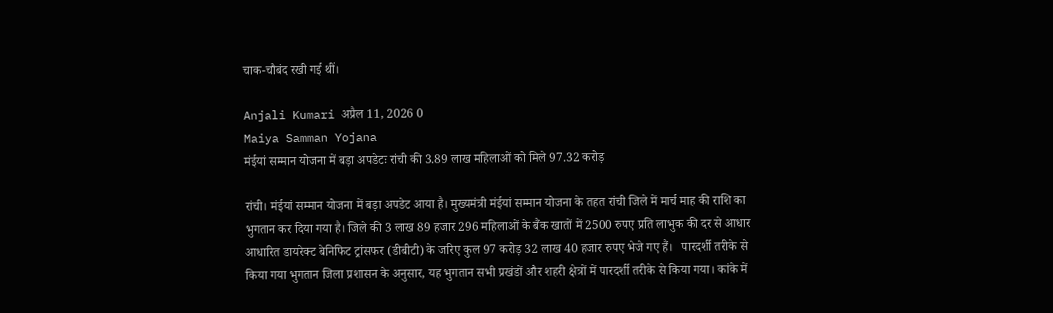चाक-चौबंद रखी गई थीं।

Anjali Kumari अप्रैल 11, 2026 0
Maiya Samman Yojana
मंईयां सम्मान योजना में बड़ा अपडेटः रांची की 3.89 लाख महिलाओं को मिले 97.32 करोड़

रांची। मंईयां सम्मान योजना में बड़ा अपडेट आया है। मुख्यमंत्री मंईयां सम्मान योजना के तहत रांची जिले में मार्च माह की राशि का भुगतान कर दिया गया है। जिले की 3 लाख 89 हजार 296 महिलाओं के बैंक खातों में 2500 रुपए प्रति लाभुक की दर से आधार आधारित डायरेक्ट बेनिफिट ट्रांसफर (डीबीटी) के जरिए कुल 97 करोड़ 32 लाख 40 हजार रुपए भेजे गए हैं।   पारदर्शी तरीके से किया गया भुगतान जिला प्रशासन के अनुसार, यह भुगतान सभी प्रखंडों और शहरी क्षेत्रों में पारदर्शी तरीके से किया गया। कांके में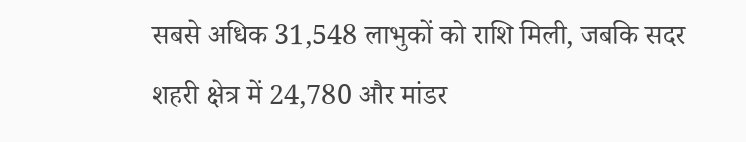सबसे अधिक 31,548 लाभुकों को राशि मिली, जबकि सदर शहरी क्षेत्र में 24,780 और मांडर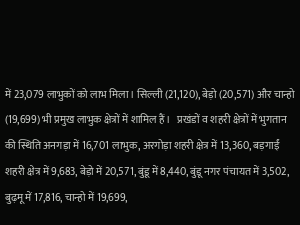में 23,079 लाभुकों को लाभ मिला। सिल्ली (21,120), बेड़ो (20,571) और चान्हो (19,699) भी प्रमुख लाभुक क्षेत्रों में शामिल हैं।   प्रखंडों व शहरी क्षेत्रों में भुगतान की स्थिति अनगड़ा में 16,701 लाभुक, अरगोड़ा शहरी क्षेत्र में 13,360, बड़गाईं शहरी क्षेत्र में 9,683, बेड़ो में 20,571, बुंडू में 8,440, बुंडू नगर पंचायत में 3,502, बुढ़मू में 17,816, चान्हो में 19,699,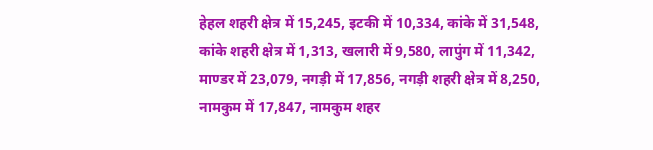हेहल शहरी क्षेत्र में 15,245, इटकी में 10,334, कांके में 31,548, कांके शहरी क्षेत्र में 1,313, खलारी में 9,580, लापुंग में 11,342, माण्डर में 23,079, नगड़ी में 17,856, नगड़ी शहरी क्षेत्र में 8,250, नामकुम में 17,847, नामकुम शहर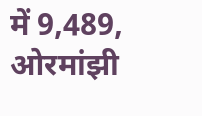में 9,489, ओरमांझी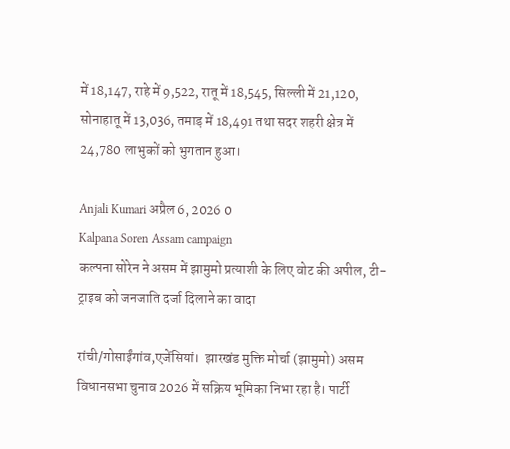में 18,147, राहे में 9,522, रातू में 18,545, सिल्ली में 21,120, सोनाहातू में 13,036, तमाड़ में 18,491 तथा सदर शहरी क्षेत्र में 24,780 लाभुकों को भुगतान हुआ।

Anjali Kumari अप्रैल 6, 2026 0
Kalpana Soren Assam campaign
कल्पना सोरेन ने असम में झामुमो प्रत्याशी के लिए वोट की अपील, टी-ट्राइब को जनजाति दर्जा दिलाने का वादा

रांची/गोसाईंगांव,एजेंसियां।  झारखंड मुक्ति मोर्चा (झामुमो) असम विधानसभा चुनाव 2026 में सक्रिय भूमिका निभा रहा है। पार्टी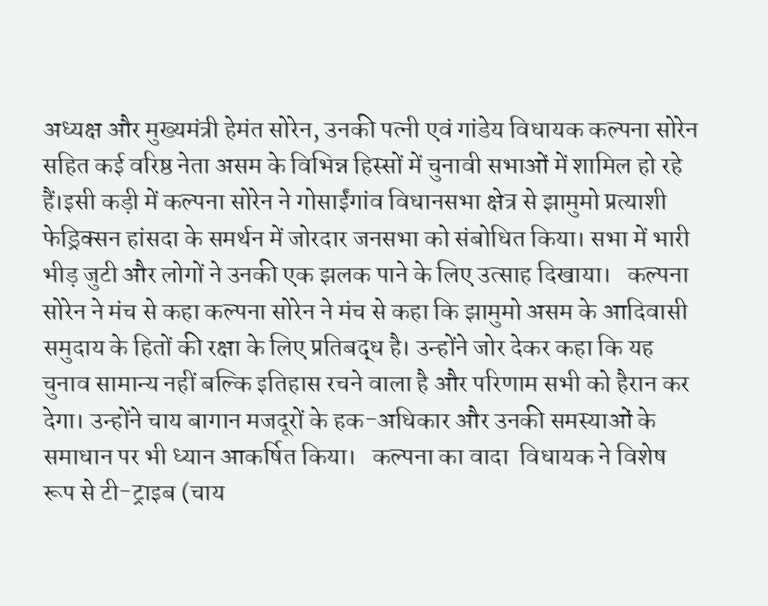अध्यक्ष और मुख्यमंत्री हेमंत सोरेन, उनकी पत्नी एवं गांडेय विधायक कल्पना सोरेन सहित कई वरिष्ठ नेता असम के विभिन्न हिस्सों में चुनावी सभाओं में शामिल हो रहे हैं।इसी कड़ी में कल्पना सोरेन ने गोसाईंगांव विधानसभा क्षेत्र से झामुमो प्रत्याशी फेड्रिक्सन हांसदा के समर्थन में जोरदार जनसभा को संबोधित किया। सभा में भारी भीड़ जुटी और लोगों ने उनकी एक झलक पाने के लिए उत्साह दिखाया।   कल्पना सोरेन ने मंच से कहा कल्पना सोरेन ने मंच से कहा कि झामुमो असम के आदिवासी समुदाय के हितों की रक्षा के लिए प्रतिबद्ध है। उन्होंने जोर देकर कहा कि यह चुनाव सामान्य नहीं बल्कि इतिहास रचने वाला है और परिणाम सभी को हैरान कर देगा। उन्होंने चाय बागान मजदूरों के हक-अधिकार और उनकी समस्याओं के समाधान पर भी ध्यान आकर्षित किया।   कल्पना का वादा  विधायक ने विशेष रूप से टी-ट्राइब (चाय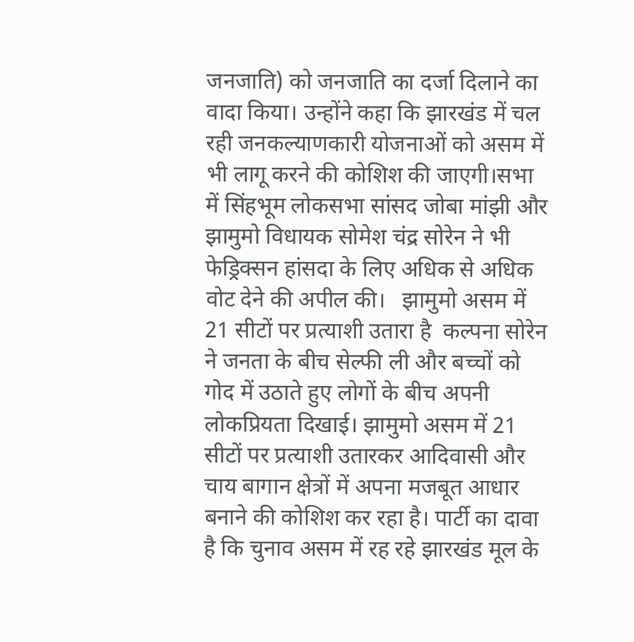जनजाति) को जनजाति का दर्जा दिलाने का वादा किया। उन्होंने कहा कि झारखंड में चल रही जनकल्याणकारी योजनाओं को असम में भी लागू करने की कोशिश की जाएगी।सभा में सिंहभूम लोकसभा सांसद जोबा मांझी और झामुमो विधायक सोमेश चंद्र सोरेन ने भी फेड्रिक्सन हांसदा के लिए अधिक से अधिक वोट देने की अपील की।   झामुमो असम में 21 सीटों पर प्रत्याशी उतारा है  कल्पना सोरेन ने जनता के बीच सेल्फी ली और बच्चों को गोद में उठाते हुए लोगों के बीच अपनी लोकप्रियता दिखाई। झामुमो असम में 21 सीटों पर प्रत्याशी उतारकर आदिवासी और चाय बागान क्षेत्रों में अपना मजबूत आधार बनाने की कोशिश कर रहा है। पार्टी का दावा है कि चुनाव असम में रह रहे झारखंड मूल के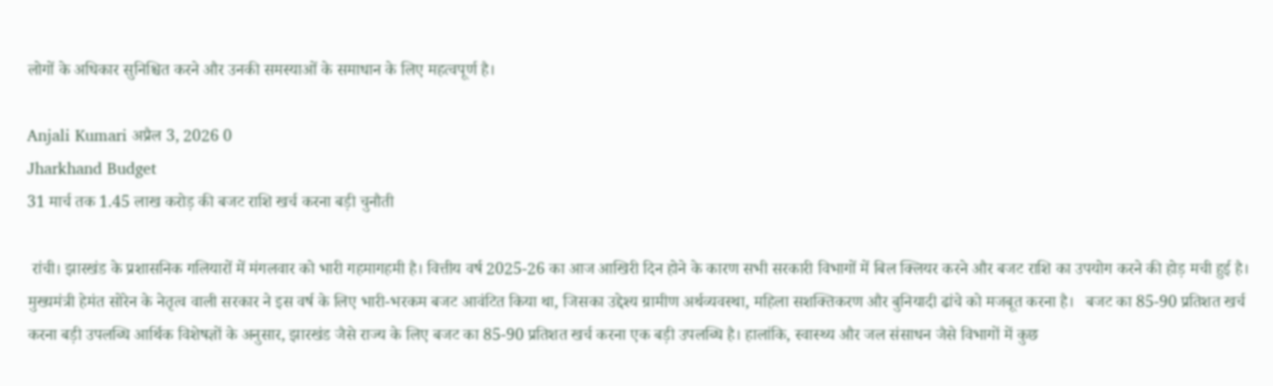लोगों के अधिकार सुनिश्चित करने और उनकी समस्याओं के समाधान के लिए महत्वपूर्ण है।

Anjali Kumari अप्रैल 3, 2026 0
Jharkhand Budget
31 मार्च तक 1.45 लाख करोड़ की बजट राशि खर्च करना बड़ी चुनौती

 रांची। झारखंड के प्रशासनिक गलियारों में मंगलवार को भारी गहमागहमी है। वित्तीय वर्ष 2025-26 का आज आखिरी दिन होने के कारण सभी सरकारी विभागों में बिल क्लियर करने और बजट राशि का उपयोग करने की होड़ मची हुई है। मुख्यमंत्री हेमंत सोरेन के नेतृत्व वाली सरकार ने इस वर्ष के लिए भारी-भरकम बजट आवंटित किया था, जिसका उद्देश्य ग्रामीण अर्थव्यवस्था, महिला सशक्तिकरण और बुनियादी ढांचे को मजबूत करना है।   बजट का 85-90 प्रतिशत खर्च करना बड़ी उपलब्धि आर्थिक विशेषज्ञों के अनुसार, झारखंड जैसे राज्य के लिए बजट का 85-90 प्रतिशत खर्च करना एक बड़ी उपलब्धि है। हालांकि, स्वास्थ्य और जल संसाधन जैसे विभागों में कुछ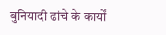बुनियादी ढांचे के कार्यों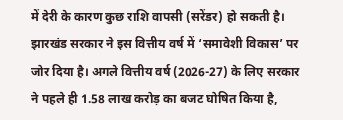में देरी के कारण कुछ राशि वापसी (सरेंडर) हो सकती है। झारखंड सरकार ने इस वित्तीय वर्ष में ‘समावेशी विकास’ पर जोर दिया है। अगले वित्तीय वर्ष (2026-27) के लिए सरकार ने पहले ही 1.58 लाख करोड़ का बजट घोषित किया है,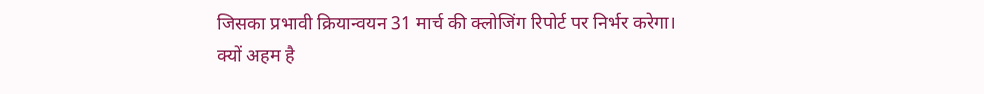जिसका प्रभावी क्रियान्वयन 31 मार्च की क्लोजिंग रिपोर्ट पर निर्भर करेगा।   क्यों अहम है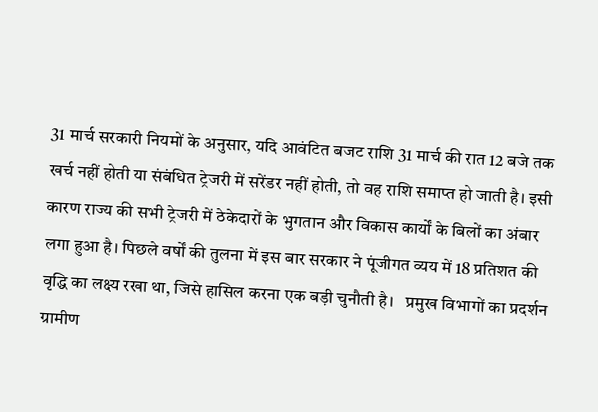31 मार्च सरकारी नियमों के अनुसार, यदि आवंटित बजट राशि 31 मार्च की रात 12 बजे तक खर्च नहीं होती या संबंधित ट्रेजरी में सरेंडर नहीं होती, तो वह राशि समाप्त हो जाती है। इसी कारण राज्य की सभी ट्रेजरी में ठेकेदारों के भुगतान और विकास कार्यों के बिलों का अंबार लगा हुआ है। पिछले वर्षों की तुलना में इस बार सरकार ने पूंजीगत व्यय में 18 प्रतिशत की वृद्धि का लक्ष्य रखा था, जिसे हासिल करना एक बड़ी चुनौती है।   प्रमुख विभागों का प्रदर्शन   ग्रामीण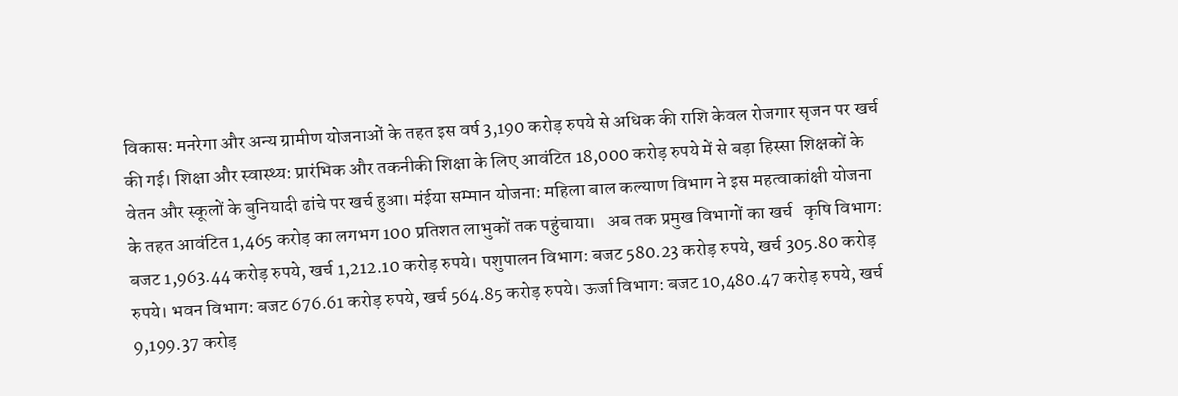विकास: मनरेगा और अन्य ग्रामीण योजनाओं के तहत इस वर्ष 3,190 करोड़ रुपये से अधिक की राशि केवल रोजगार सृजन पर खर्च की गई। शिक्षा और स्वास्थ्य: प्रारंभिक और तकनीकी शिक्षा के लिए आवंटित 18,000 करोड़ रुपये में से बड़ा हिस्सा शिक्षकों के वेतन और स्कूलों के बुनियादी ढांचे पर खर्च हुआ। मंईया सम्मान योजना: महिला बाल कल्याण विभाग ने इस महत्वाकांक्षी योजना के तहत आवंटित 1,465 करोड़ का लगभग 100 प्रतिशत लाभुकों तक पहुंचाया।   अब तक प्रमुख विभागों का खर्च   कृषि विभाग: बजट 1,963.44 करोड़ रुपये, खर्च 1,212.10 करोड़ रुपये। पशुपालन विभाग: बजट 580.23 करोड़ रुपये, खर्च 305.80 करोड़ रुपये। भवन विभाग: बजट 676.61 करोड़ रुपये, खर्च 564.85 करोड़ रुपये। ऊर्जा विभाग: बजट 10,480.47 करोड़ रुपये, खर्च 9,199.37 करोड़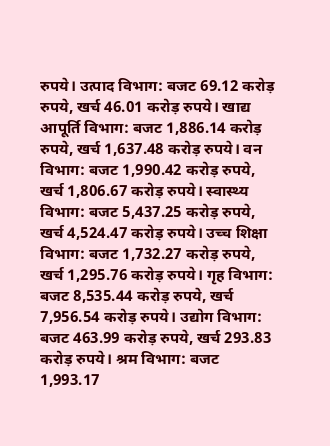रुपये। उत्पाद विभाग: बजट 69.12 करोड़ रुपये, खर्च 46.01 करोड़ रुपये। खाद्य आपूर्ति विभाग: बजट 1,886.14 करोड़ रुपये, खर्च 1,637.48 करोड़ रुपये। वन विभाग: बजट 1,990.42 करोड़ रुपये, खर्च 1,806.67 करोड़ रुपये। स्वास्थ्य विभाग: बजट 5,437.25 करोड़ रुपये, खर्च 4,524.47 करोड़ रुपये। उच्च शिक्षा विभाग: बजट 1,732.27 करोड़ रुपये, खर्च 1,295.76 करोड़ रुपये। गृह विभाग: बजट 8,535.44 करोड़ रुपये, खर्च 7,956.54 करोड़ रुपये। उद्योग विभाग: बजट 463.99 करोड़ रुपये, खर्च 293.83 करोड़ रुपये। श्रम विभाग: बजट 1,993.17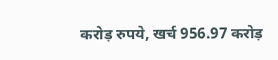करोड़ रुपये, खर्च 956.97 करोड़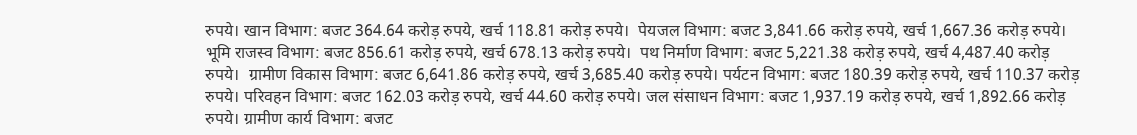रुपये। खान विभाग: बजट 364.64 करोड़ रुपये, खर्च 118.81 करोड़ रुपये।  पेयजल विभाग: बजट 3,841.66 करोड़ रुपये, खर्च 1,667.36 करोड़ रुपये।  भूमि राजस्व विभाग: बजट 856.61 करोड़ रुपये, खर्च 678.13 करोड़ रुपये।  पथ निर्माण विभाग: बजट 5,221.38 करोड़ रुपये, खर्च 4,487.40 करोड़ रुपये।  ग्रामीण विकास विभाग: बजट 6,641.86 करोड़ रुपये, खर्च 3,685.40 करोड़ रुपये। पर्यटन विभाग: बजट 180.39 करोड़ रुपये, खर्च 110.37 करोड़ रुपये। परिवहन विभाग: बजट 162.03 करोड़ रुपये, खर्च 44.60 करोड़ रुपये। जल संसाधन विभाग: बजट 1,937.19 करोड़ रुपये, खर्च 1,892.66 करोड़ रुपये। ग्रामीण कार्य विभाग: बजट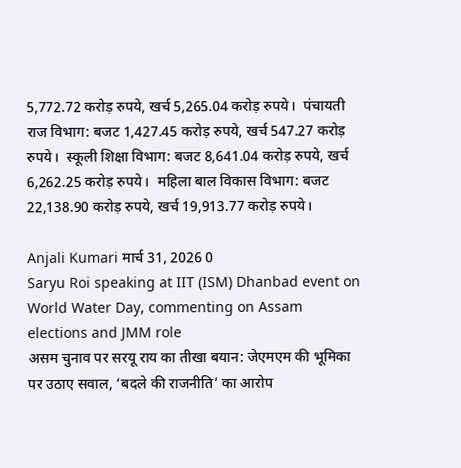5,772.72 करोड़ रुपये, खर्च 5,265.04 करोड़ रुपये।  पंचायती राज विभाग: बजट 1,427.45 करोड़ रुपये, खर्च 547.27 करोड़ रुपये।  स्कूली शिक्षा विभाग: बजट 8,641.04 करोड़ रुपये, खर्च 6,262.25 करोड़ रुपये।  महिला बाल विकास विभाग: बजट 22,138.90 करोड़ रुपये, खर्च 19,913.77 करोड़ रुपये।

Anjali Kumari मार्च 31, 2026 0
Saryu Roi speaking at IIT (ISM) Dhanbad event on World Water Day, commenting on Assam elections and JMM role
असम चुनाव पर सरयू राय का तीखा बयान: जेएमएम की भूमिका पर उठाए सवाल, ‘बदले की राजनीति’ का आरोप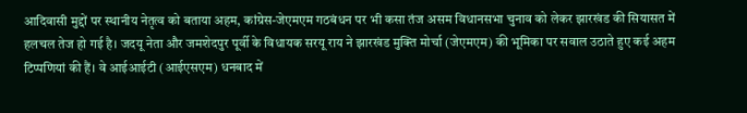आदिवासी मुद्दों पर स्थानीय नेतृत्व को बताया अहम, कांग्रेस-जेएमएम गठबंधन पर भी कसा तंज असम विधानसभा चुनाव को लेकर झारखंड की सियासत में हलचल तेज हो गई है। जदयू नेता और जमशेदपुर पूर्वी के विधायक सरयू राय ने झारखंड मुक्ति मोर्चा (जेएमएम) की भूमिका पर सवाल उठाते हुए कई अहम टिप्पणियां की हैं। वे आईआईटी (आईएसएम) धनबाद में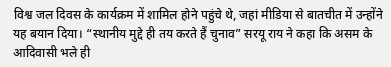विश्व जल दिवस के कार्यक्रम में शामिल होने पहुंचे थे, जहां मीडिया से बातचीत में उन्होंने यह बयान दिया। “स्थानीय मुद्दे ही तय करते हैं चुनाव” सरयू राय ने कहा कि असम के आदिवासी भले ही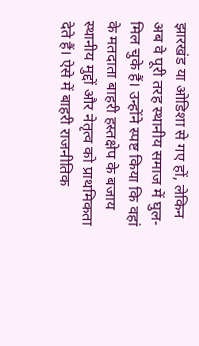झारखंड या ओडिशा से गए हों, लेकिन अब वे पूरी तरह स्थानीय समाज में घुल-मिल चुके हैं। उन्होंने स्पष्ट किया कि वहां के मतदाता बाहरी हस्तक्षेप के बजाय स्थानीय मुद्दों और नेतृत्व को प्राथमिकता देते हैं। ऐसे में बाहरी राजनीतिक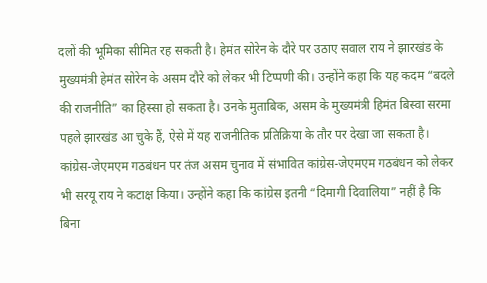दलों की भूमिका सीमित रह सकती है। हेमंत सोरेन के दौरे पर उठाए सवाल राय ने झारखंड के मुख्यमंत्री हेमंत सोरेन के असम दौरे को लेकर भी टिप्पणी की। उन्होंने कहा कि यह कदम “बदले की राजनीति” का हिस्सा हो सकता है। उनके मुताबिक, असम के मुख्यमंत्री हिमंत बिस्वा सरमा पहले झारखंड आ चुके हैं, ऐसे में यह राजनीतिक प्रतिक्रिया के तौर पर देखा जा सकता है। कांग्रेस-जेएमएम गठबंधन पर तंज असम चुनाव में संभावित कांग्रेस-जेएमएम गठबंधन को लेकर भी सरयू राय ने कटाक्ष किया। उन्होंने कहा कि कांग्रेस इतनी “दिमागी दिवालिया” नहीं है कि बिना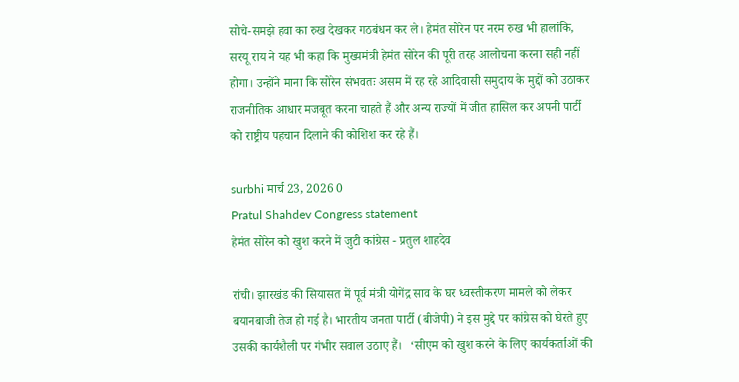सोचे-समझे हवा का रुख देखकर गठबंधन कर ले। हेमंत सोरेन पर नरम रुख भी हालांकि, सरयू राय ने यह भी कहा कि मुख्यमंत्री हेमंत सोरेन की पूरी तरह आलोचना करना सही नहीं होगा। उन्होंने माना कि सोरेन संभवतः असम में रह रहे आदिवासी समुदाय के मुद्दों को उठाकर राजनीतिक आधार मजबूत करना चाहते हैं और अन्य राज्यों में जीत हासिल कर अपनी पार्टी को राष्ट्रीय पहचान दिलाने की कोशिश कर रहे हैं।

surbhi मार्च 23, 2026 0
Pratul Shahdev Congress statement
हेमंत सोरेन को खुश करने में जुटी कांग्रेस - प्रतुल शाहदेव

रांची। झारखंड की सियासत में पूर्व मंत्री योगेंद्र साव के घर ध्वस्तीकरण मामले को लेकर बयानबाजी तेज हो गई है। भारतीय जनता पार्टी (बीजेपी) ने इस मुद्दे पर कांग्रेस को घेरते हुए उसकी कार्यशैली पर गंभीर सवाल उठाए हैं।   ‘सीएम को खुश करने के लिए कार्यकर्ताओं की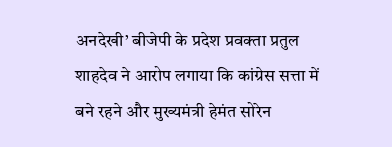अनदेखी’ बीजेपी के प्रदेश प्रवक्ता प्रतुल शाहदेव ने आरोप लगाया कि कांग्रेस सत्ता में बने रहने और मुख्यमंत्री हेमंत सोरेन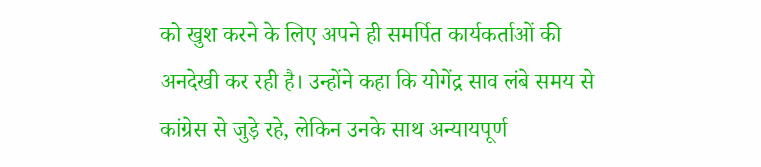को खुश करने के लिए अपने ही समर्पित कार्यकर्ताओं की अनदेखी कर रही है। उन्होंने कहा कि योगेंद्र साव लंबे समय से कांग्रेस से जुड़े रहे, लेकिन उनके साथ अन्यायपूर्ण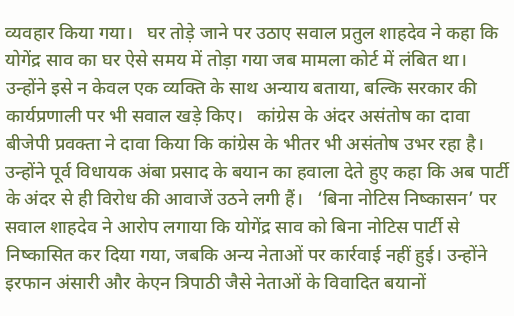व्यवहार किया गया।   घर तोड़े जाने पर उठाए सवाल प्रतुल शाहदेव ने कहा कि योगेंद्र साव का घर ऐसे समय में तोड़ा गया जब मामला कोर्ट में लंबित था। उन्होंने इसे न केवल एक व्यक्ति के साथ अन्याय बताया, बल्कि सरकार की कार्यप्रणाली पर भी सवाल खड़े किए।   कांग्रेस के अंदर असंतोष का दावा बीजेपी प्रवक्ता ने दावा किया कि कांग्रेस के भीतर भी असंतोष उभर रहा है। उन्होंने पूर्व विधायक अंबा प्रसाद के बयान का हवाला देते हुए कहा कि अब पार्टी के अंदर से ही विरोध की आवाजें उठने लगी हैं।   ‘बिना नोटिस निष्कासन’ पर सवाल शाहदेव ने आरोप लगाया कि योगेंद्र साव को बिना नोटिस पार्टी से निष्कासित कर दिया गया, जबकि अन्य नेताओं पर कार्रवाई नहीं हुई। उन्होंने इरफान अंसारी और केएन त्रिपाठी जैसे नेताओं के विवादित बयानों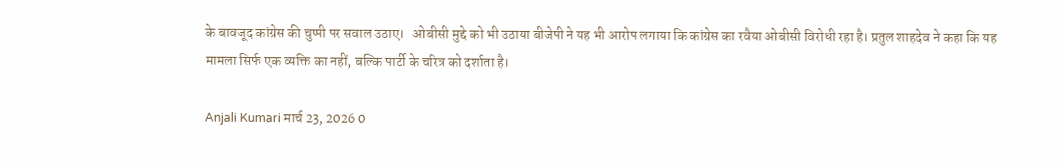के बावजूद कांग्रेस की चुप्पी पर सवाल उठाए।   ओबीसी मुद्दे को भी उठाया बीजेपी ने यह भी आरोप लगाया कि कांग्रेस का रवैया ओबीसी विरोधी रहा है। प्रतुल शाहदेव ने कहा कि यह मामला सिर्फ एक व्यक्ति का नहीं, बल्कि पार्टी के चरित्र को दर्शाता है।

Anjali Kumari मार्च 23, 2026 0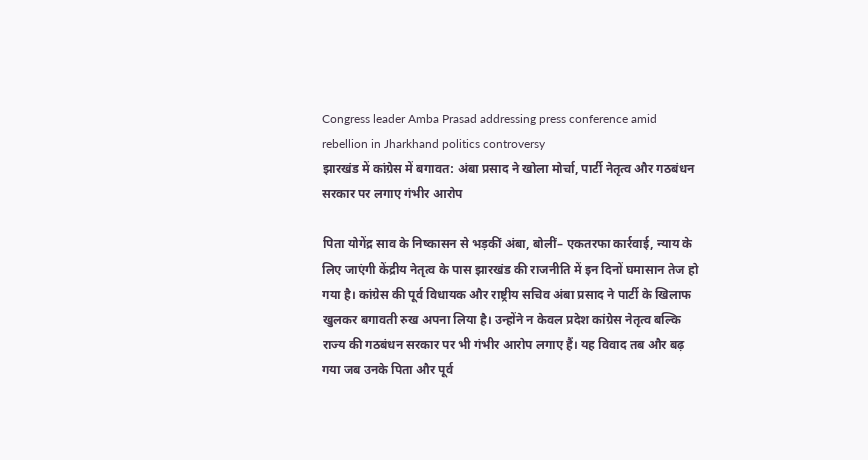Congress leader Amba Prasad addressing press conference amid rebellion in Jharkhand politics controversy
झारखंड में कांग्रेस में बगावत: अंबा प्रसाद ने खोला मोर्चा, पार्टी नेतृत्व और गठबंधन सरकार पर लगाए गंभीर आरोप

पिता योगेंद्र साव के निष्कासन से भड़कीं अंबा, बोलीं– एकतरफा कार्रवाई, न्याय के लिए जाएंगी केंद्रीय नेतृत्व के पास झारखंड की राजनीति में इन दिनों घमासान तेज हो गया है। कांग्रेस की पूर्व विधायक और राष्ट्रीय सचिव अंबा प्रसाद ने पार्टी के खिलाफ खुलकर बगावती रुख अपना लिया है। उन्होंने न केवल प्रदेश कांग्रेस नेतृत्व बल्कि राज्य की गठबंधन सरकार पर भी गंभीर आरोप लगाए हैं। यह विवाद तब और बढ़ गया जब उनके पिता और पूर्व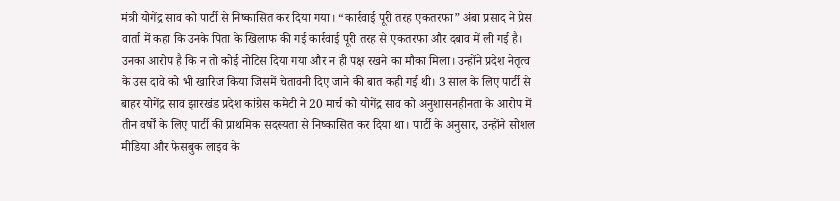मंत्री योगेंद्र साव को पार्टी से निष्कासित कर दिया गया। “कार्रवाई पूरी तरह एकतरफा” अंबा प्रसाद ने प्रेस वार्ता में कहा कि उनके पिता के खिलाफ की गई कार्रवाई पूरी तरह से एकतरफा और दबाव में ली गई है। उनका आरोप है कि न तो कोई नोटिस दिया गया और न ही पक्ष रखने का मौका मिला। उन्होंने प्रदेश नेतृत्व के उस दावे को भी खारिज किया जिसमें चेतावनी दिए जाने की बात कही गई थी। 3 साल के लिए पार्टी से बाहर योगेंद्र साव झारखंड प्रदेश कांग्रेस कमेटी ने 20 मार्च को योगेंद्र साव को अनुशासनहीनता के आरोप में तीन वर्षों के लिए पार्टी की प्राथमिक सदस्यता से निष्कासित कर दिया था। पार्टी के अनुसार, उन्होंने सोशल मीडिया और फेसबुक लाइव के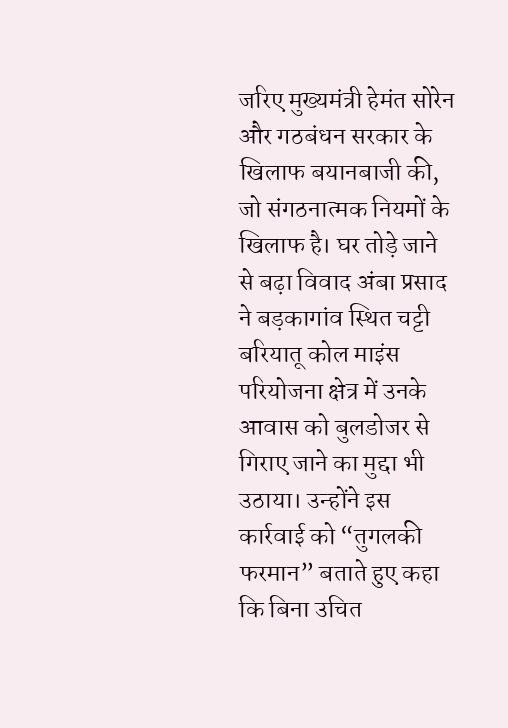जरिए मुख्यमंत्री हेमंत सोरेन और गठबंधन सरकार के खिलाफ बयानबाजी की, जो संगठनात्मक नियमों के खिलाफ है। घर तोड़े जाने से बढ़ा विवाद अंबा प्रसाद ने बड़कागांव स्थित चट्टी बरियातू कोल माइंस परियोजना क्षेत्र में उनके आवास को बुलडोजर से गिराए जाने का मुद्दा भी उठाया। उन्होंने इस कार्रवाई को “तुगलकी फरमान” बताते हुए कहा कि बिना उचित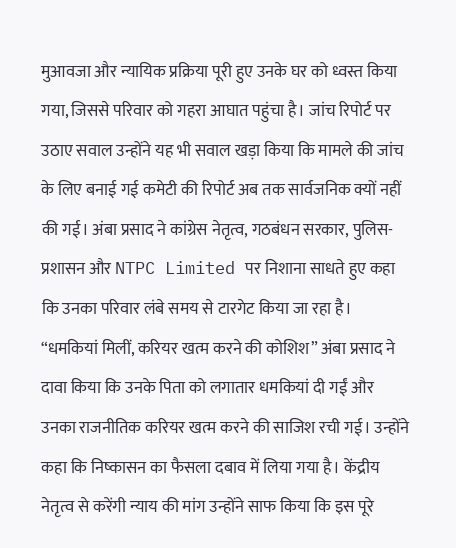मुआवजा और न्यायिक प्रक्रिया पूरी हुए उनके घर को ध्वस्त किया गया, जिससे परिवार को गहरा आघात पहुंचा है। जांच रिपोर्ट पर उठाए सवाल उन्होंने यह भी सवाल खड़ा किया कि मामले की जांच के लिए बनाई गई कमेटी की रिपोर्ट अब तक सार्वजनिक क्यों नहीं की गई। अंबा प्रसाद ने कांग्रेस नेतृत्व, गठबंधन सरकार, पुलिस-प्रशासन और NTPC Limited पर निशाना साधते हुए कहा कि उनका परिवार लंबे समय से टारगेट किया जा रहा है। “धमकियां मिलीं, करियर खत्म करने की कोशिश” अंबा प्रसाद ने दावा किया कि उनके पिता को लगातार धमकियां दी गईं और उनका राजनीतिक करियर खत्म करने की साजिश रची गई। उन्होंने कहा कि निष्कासन का फैसला दबाव में लिया गया है। केंद्रीय नेतृत्व से करेंगी न्याय की मांग उन्होंने साफ किया कि इस पूरे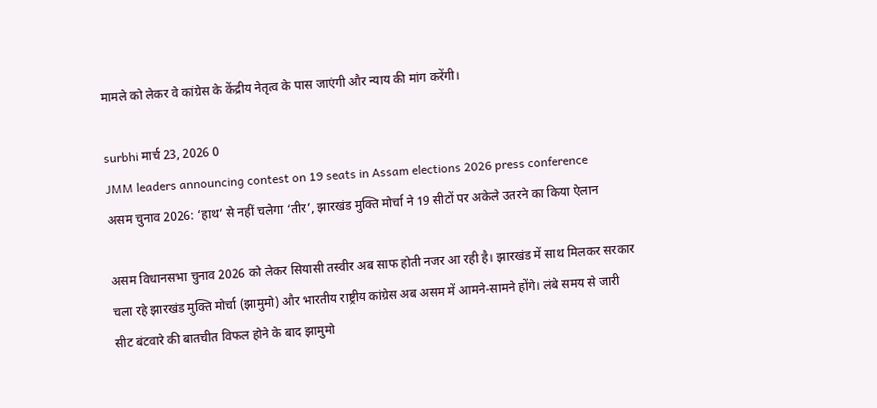मामले को लेकर वे कांग्रेस के केंद्रीय नेतृत्व के पास जाएंगी और न्याय की मांग करेंगी।

surbhi मार्च 23, 2026 0
JMM leaders announcing contest on 19 seats in Assam elections 2026 press conference
असम चुनाव 2026: ‘हाथ’ से नहीं चलेगा ‘तीर’, झारखंड मुक्ति मोर्चा ने 19 सीटों पर अकेले उतरने का किया ऐलान

असम विधानसभा चुनाव 2026 को लेकर सियासी तस्वीर अब साफ होती नजर आ रही है। झारखंड में साथ मिलकर सरकार चला रहे झारखंड मुक्ति मोर्चा (झामुमो) और भारतीय राष्ट्रीय कांग्रेस अब असम में आमने-सामने होंगे। लंबे समय से जारी सीट बंटवारे की बातचीत विफल होने के बाद झामुमो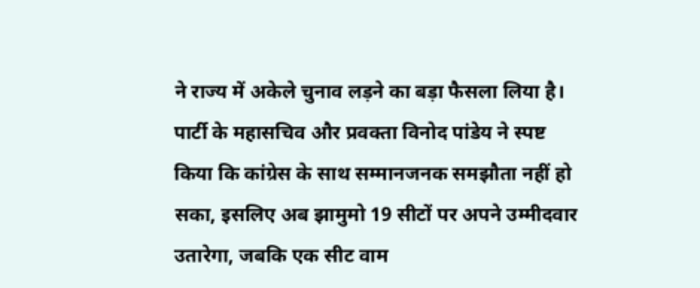ने राज्य में अकेले चुनाव लड़ने का बड़ा फैसला लिया है। पार्टी के महासचिव और प्रवक्ता विनोद पांडेय ने स्पष्ट किया कि कांग्रेस के साथ सम्मानजनक समझौता नहीं हो सका, इसलिए अब झामुमो 19 सीटों पर अपने उम्मीदवार उतारेगा, जबकि एक सीट वाम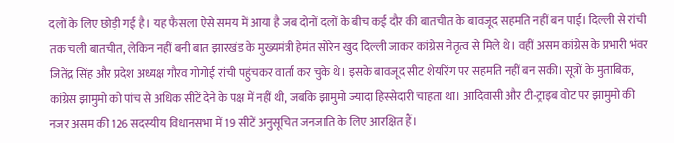दलों के लिए छोड़ी गई है। यह फैसला ऐसे समय में आया है जब दोनों दलों के बीच कई दौर की बातचीत के बावजूद सहमति नहीं बन पाई। दिल्ली से रांची तक चली बातचीत, लेकिन नहीं बनी बात झारखंड के मुख्यमंत्री हेमंत सोरेन खुद दिल्ली जाकर कांग्रेस नेतृत्व से मिले थे। वहीं असम कांग्रेस के प्रभारी भंवर जितेंद्र सिंह और प्रदेश अध्यक्ष गौरव गोगोई रांची पहुंचकर वार्ता कर चुके थे। इसके बावजूद सीट शेयरिंग पर सहमति नहीं बन सकी। सूत्रों के मुताबिक, कांग्रेस झामुमो को पांच से अधिक सीटें देने के पक्ष में नहीं थी, जबकि झामुमो ज्यादा हिस्सेदारी चाहता था। आदिवासी और टी-ट्राइब वोट पर झामुमो की नजर असम की 126 सदस्यीय विधानसभा में 19 सीटें अनुसूचित जनजाति के लिए आरक्षित हैं।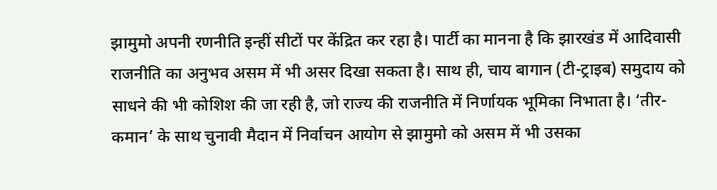झामुमो अपनी रणनीति इन्हीं सीटों पर केंद्रित कर रहा है। पार्टी का मानना है कि झारखंड में आदिवासी राजनीति का अनुभव असम में भी असर दिखा सकता है। साथ ही, चाय बागान (टी-ट्राइब) समुदाय को साधने की भी कोशिश की जा रही है, जो राज्य की राजनीति में निर्णायक भूमिका निभाता है। ‘तीर-कमान’ के साथ चुनावी मैदान में निर्वाचन आयोग से झामुमो को असम में भी उसका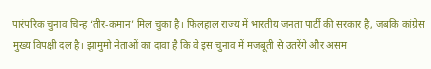पारंपरिक चुनाव चिन्ह ‘तीर-कमान’ मिल चुका है। फिलहाल राज्य में भारतीय जनता पार्टी की सरकार है, जबकि कांग्रेस मुख्य विपक्षी दल है। झामुमो नेताओं का दावा है कि वे इस चुनाव में मजबूती से उतरेंगे और असम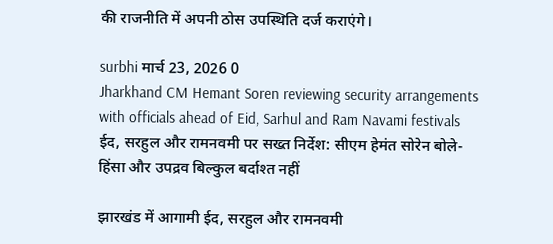की राजनीति में अपनी ठोस उपस्थिति दर्ज कराएंगे।

surbhi मार्च 23, 2026 0
Jharkhand CM Hemant Soren reviewing security arrangements with officials ahead of Eid, Sarhul and Ram Navami festivals
ईद, सरहुल और रामनवमी पर सख्त निर्देश: सीएम हेमंत सोरेन बोले-हिंसा और उपद्रव बिल्कुल बर्दाश्त नहीं

झारखंड में आगामी ईद, सरहुल और रामनवमी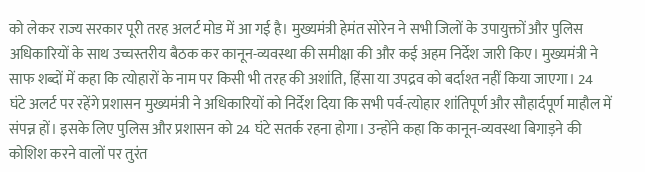को लेकर राज्य सरकार पूरी तरह अलर्ट मोड में आ गई है। मुख्यमंत्री हेमंत सोरेन ने सभी जिलों के उपायुक्तों और पुलिस अधिकारियों के साथ उच्चस्तरीय बैठक कर कानून-व्यवस्था की समीक्षा की और कई अहम निर्देश जारी किए। मुख्यमंत्री ने साफ शब्दों में कहा कि त्योहारों के नाम पर किसी भी तरह की अशांति, हिंसा या उपद्रव को बर्दाश्त नहीं किया जाएगा। 24 घंटे अलर्ट पर रहेंगे प्रशासन मुख्यमंत्री ने अधिकारियों को निर्देश दिया कि सभी पर्व-त्योहार शांतिपूर्ण और सौहार्दपूर्ण माहौल में संपन्न हों। इसके लिए पुलिस और प्रशासन को 24 घंटे सतर्क रहना होगा। उन्होंने कहा कि कानून-व्यवस्था बिगाड़ने की कोशिश करने वालों पर तुरंत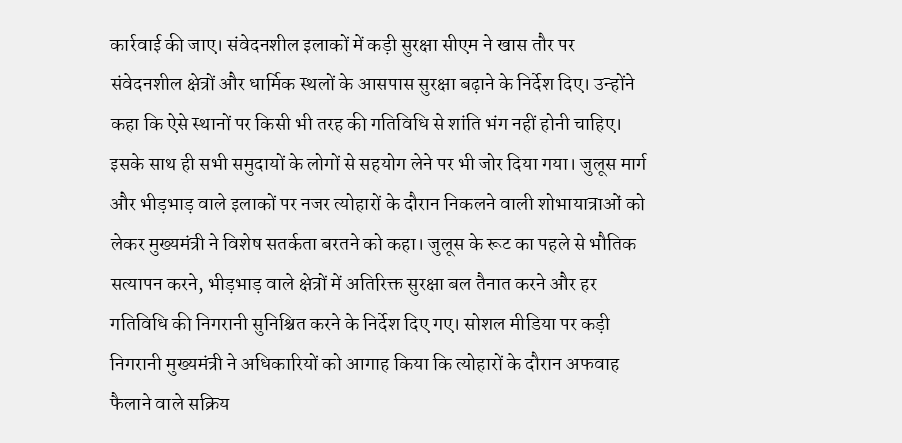कार्रवाई की जाए। संवेदनशील इलाकों में कड़ी सुरक्षा सीएम ने खास तौर पर संवेदनशील क्षेत्रों और धार्मिक स्थलों के आसपास सुरक्षा बढ़ाने के निर्देश दिए। उन्होंने कहा कि ऐसे स्थानों पर किसी भी तरह की गतिविधि से शांति भंग नहीं होनी चाहिए। इसके साथ ही सभी समुदायों के लोगों से सहयोग लेने पर भी जोर दिया गया। जुलूस मार्ग और भीड़भाड़ वाले इलाकों पर नजर त्योहारों के दौरान निकलने वाली शोभायात्राओं को लेकर मुख्यमंत्री ने विशेष सतर्कता बरतने को कहा। जुलूस के रूट का पहले से भौतिक सत्यापन करने, भीड़भाड़ वाले क्षेत्रों में अतिरिक्त सुरक्षा बल तैनात करने और हर गतिविधि की निगरानी सुनिश्चित करने के निर्देश दिए गए। सोशल मीडिया पर कड़ी निगरानी मुख्यमंत्री ने अधिकारियों को आगाह किया कि त्योहारों के दौरान अफवाह फैलाने वाले सक्रिय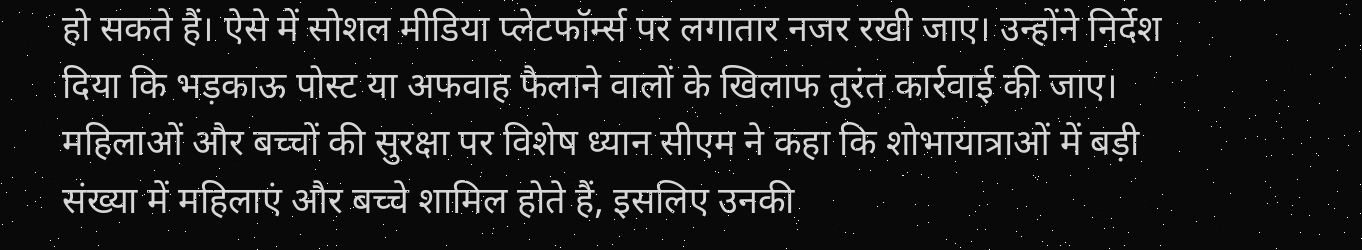हो सकते हैं। ऐसे में सोशल मीडिया प्लेटफॉर्म्स पर लगातार नजर रखी जाए। उन्होंने निर्देश दिया कि भड़काऊ पोस्ट या अफवाह फैलाने वालों के खिलाफ तुरंत कार्रवाई की जाए। महिलाओं और बच्चों की सुरक्षा पर विशेष ध्यान सीएम ने कहा कि शोभायात्राओं में बड़ी संख्या में महिलाएं और बच्चे शामिल होते हैं, इसलिए उनकी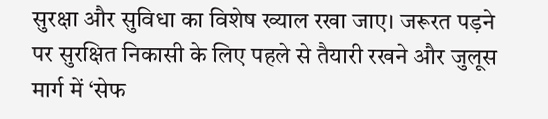सुरक्षा और सुविधा का विशेष ख्याल रखा जाए। जरूरत पड़ने पर सुरक्षित निकासी के लिए पहले से तैयारी रखने और जुलूस मार्ग में ‘सेफ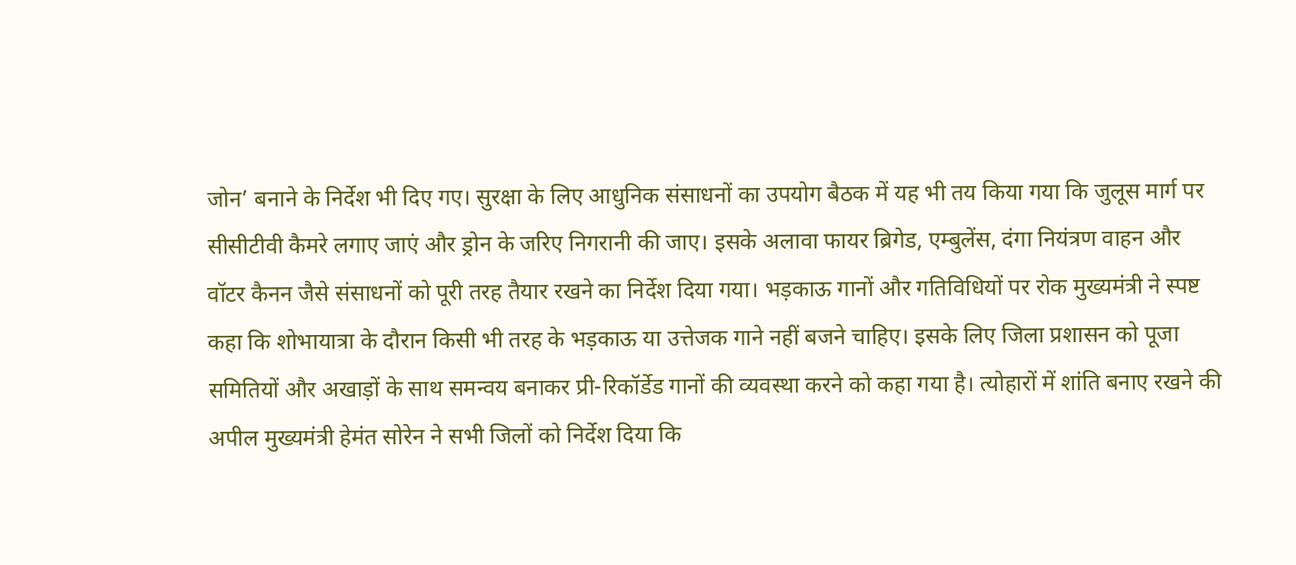जोन’ बनाने के निर्देश भी दिए गए। सुरक्षा के लिए आधुनिक संसाधनों का उपयोग बैठक में यह भी तय किया गया कि जुलूस मार्ग पर सीसीटीवी कैमरे लगाए जाएं और ड्रोन के जरिए निगरानी की जाए। इसके अलावा फायर ब्रिगेड, एम्बुलेंस, दंगा नियंत्रण वाहन और वॉटर कैनन जैसे संसाधनों को पूरी तरह तैयार रखने का निर्देश दिया गया। भड़काऊ गानों और गतिविधियों पर रोक मुख्यमंत्री ने स्पष्ट कहा कि शोभायात्रा के दौरान किसी भी तरह के भड़काऊ या उत्तेजक गाने नहीं बजने चाहिए। इसके लिए जिला प्रशासन को पूजा समितियों और अखाड़ों के साथ समन्वय बनाकर प्री-रिकॉर्डेड गानों की व्यवस्था करने को कहा गया है। त्योहारों में शांति बनाए रखने की अपील मुख्यमंत्री हेमंत सोरेन ने सभी जिलों को निर्देश दिया कि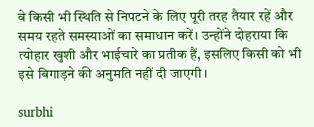वे किसी भी स्थिति से निपटने के लिए पूरी तरह तैयार रहें और समय रहते समस्याओं का समाधान करें। उन्होंने दोहराया कि त्योहार खुशी और भाईचारे का प्रतीक हैं, इसलिए किसी को भी इसे बिगाड़ने की अनुमति नहीं दी जाएगी।

surbhi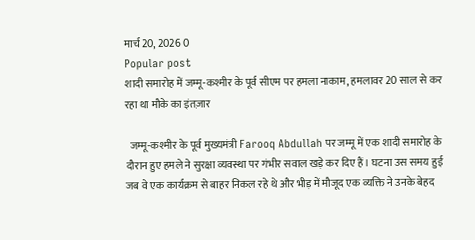मार्च 20, 2026 0
Popular post
शादी समारोह में जम्मू-कश्मीर के पूर्व सीएम पर हमला नाकाम, हमलावर 20 साल से कर रहा था मौके का इंतज़ार

  जम्मू-कश्मीर के पूर्व मुख्यमंत्री Farooq Abdullah पर जम्मू में एक शादी समारोह के दौरान हुए हमले ने सुरक्षा व्यवस्था पर गंभीर सवाल खड़े कर दिए हैं। घटना उस समय हुई जब वे एक कार्यक्रम से बाहर निकल रहे थे और भीड़ में मौजूद एक व्यक्ति ने उनके बेहद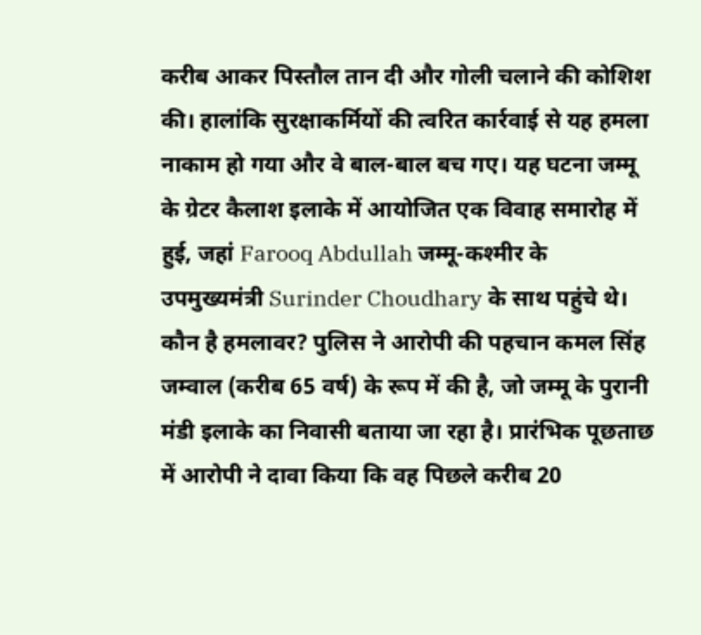करीब आकर पिस्तौल तान दी और गोली चलाने की कोशिश की। हालांकि सुरक्षाकर्मियों की त्वरित कार्रवाई से यह हमला नाकाम हो गया और वे बाल-बाल बच गए। यह घटना जम्मू के ग्रेटर कैलाश इलाके में आयोजित एक विवाह समारोह में हुई, जहां Farooq Abdullah जम्मू-कश्मीर के उपमुख्यमंत्री Surinder Choudhary के साथ पहुंचे थे।   कौन है हमलावर? पुलिस ने आरोपी की पहचान कमल सिंह जम्वाल (करीब 65 वर्ष) के रूप में की है, जो जम्मू के पुरानी मंडी इलाके का निवासी बताया जा रहा है। प्रारंभिक पूछताछ में आरोपी ने दावा किया कि वह पिछले करीब 20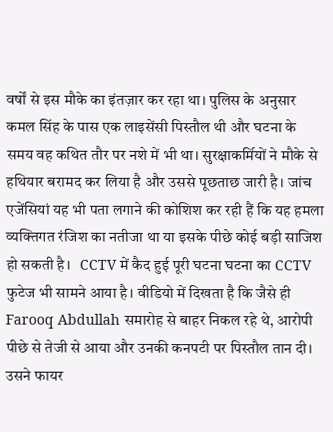वर्षों से इस मौके का इंतज़ार कर रहा था। पुलिस के अनुसार कमल सिंह के पास एक लाइसेंसी पिस्तौल थी और घटना के समय वह कथित तौर पर नशे में भी था। सुरक्षाकर्मियों ने मौके से हथियार बरामद कर लिया है और उससे पूछताछ जारी है। जांच एजेंसियां यह भी पता लगाने की कोशिश कर रही हैं कि यह हमला व्यक्तिगत रंजिश का नतीजा था या इसके पीछे कोई बड़ी साजिश हो सकती है।   CCTV में कैद हुई पूरी घटना घटना का CCTV फुटेज भी सामने आया है। वीडियो में दिखता है कि जैसे ही Farooq Abdullah समारोह से बाहर निकल रहे थे, आरोपी पीछे से तेजी से आया और उनकी कनपटी पर पिस्तौल तान दी। उसने फायर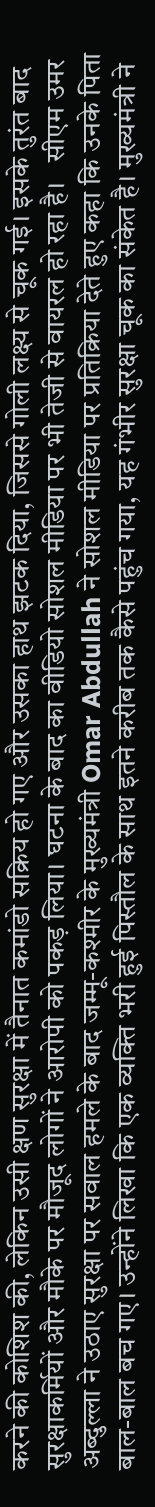करने की कोशिश की, लेकिन उसी क्षण सुरक्षा में तैनात कमांडो सक्रिय हो गए और उसका हाथ झटक दिया, जिससे गोली लक्ष्य से चूक गई। इसके तुरंत बाद सुरक्षाकर्मियों और मौके पर मौजूद लोगों ने आरोपी को पकड़ लिया। घटना के बाद का वीडियो सोशल मीडिया पर भी तेजी से वायरल हो रहा है।   सीएम उमर अब्दुल्ला ने उठाए सुरक्षा पर सवाल हमले के बाद जम्मू-कश्मीर के मुख्यमंत्री Omar Abdullah ने सोशल मीडिया पर प्रतिक्रिया देते हुए कहा कि उनके पिता बाल-बाल बच गए। उन्होंने लिखा कि एक व्यक्ति भरी हुई पिस्तौल के साथ इतने करीब तक कैसे पहुंच गया, यह गंभीर सुरक्षा चूक का संकेत है। मुख्यमंत्री ने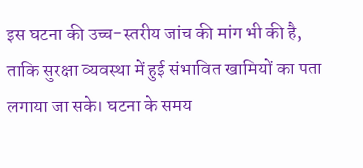इस घटना की उच्च-स्तरीय जांच की मांग भी की है, ताकि सुरक्षा व्यवस्था में हुई संभावित खामियों का पता लगाया जा सके। घटना के समय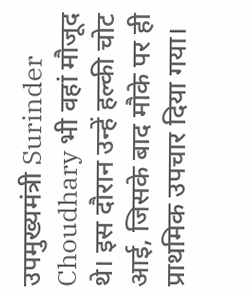उपमुख्यमंत्री Surinder Choudhary भी वहां मौजूद थे। इस दौरान उन्हें हल्की चोट आई, जिसके बाद मौके पर ही प्राथमिक उपचार दिया गया।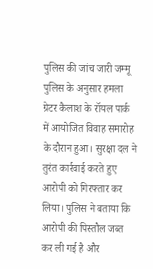पुलिस की जांच जारी जम्मू पुलिस के अनुसार हमला ग्रेटर कैलाश के रॉयल पार्क में आयोजित विवाह समारोह के दौरान हुआ। सुरक्षा दल ने तुरंत कार्रवाई करते हुए आरोपी को गिरफ्तार कर लिया। पुलिस ने बताया कि आरोपी की पिस्तौल जब्त कर ली गई है और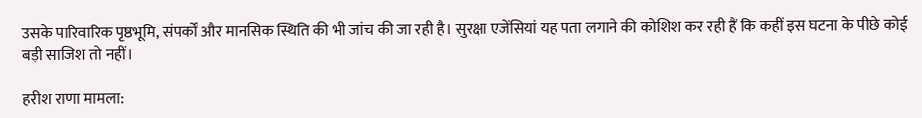उसके पारिवारिक पृष्ठभूमि, संपर्कों और मानसिक स्थिति की भी जांच की जा रही है। सुरक्षा एजेंसियां यह पता लगाने की कोशिश कर रही हैं कि कहीं इस घटना के पीछे कोई बड़ी साजिश तो नहीं।

हरीश राणा मामला: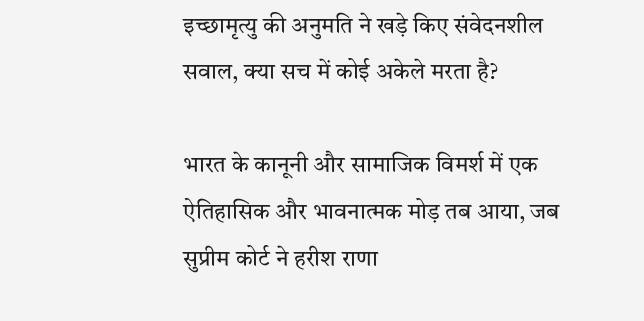इच्छामृत्यु की अनुमति ने खड़े किए संवेदनशील सवाल, क्या सच में कोई अकेले मरता है?

भारत के कानूनी और सामाजिक विमर्श में एक ऐतिहासिक और भावनात्मक मोड़ तब आया, जब सुप्रीम कोर्ट ने हरीश राणा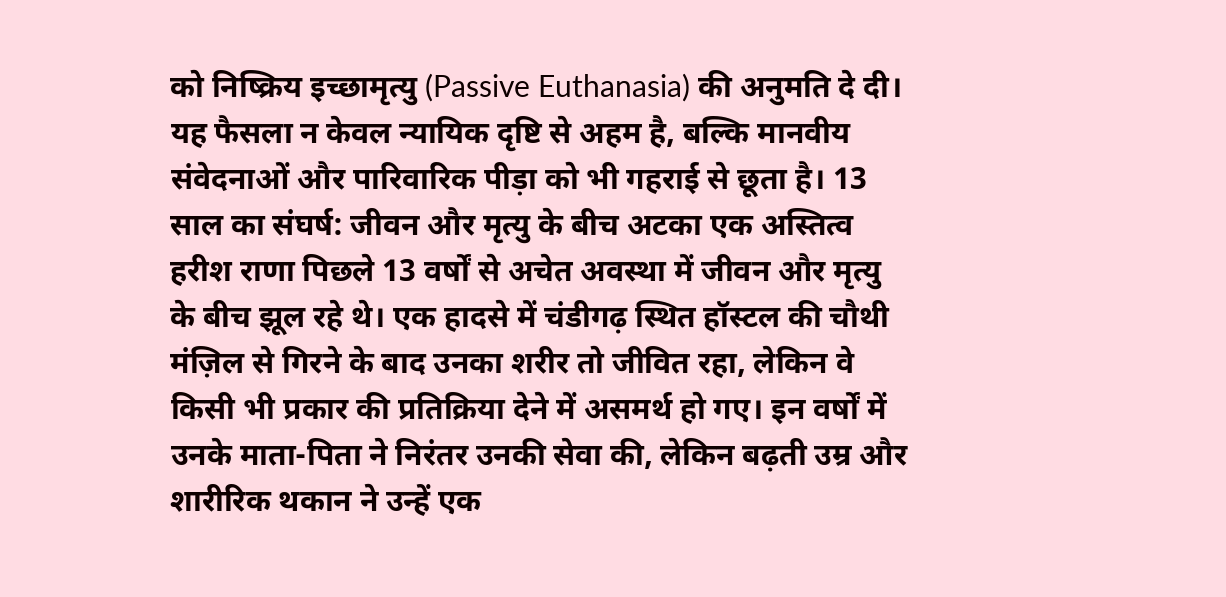को निष्क्रिय इच्छामृत्यु (Passive Euthanasia) की अनुमति दे दी। यह फैसला न केवल न्यायिक दृष्टि से अहम है, बल्कि मानवीय संवेदनाओं और पारिवारिक पीड़ा को भी गहराई से छूता है। 13 साल का संघर्ष: जीवन और मृत्यु के बीच अटका एक अस्तित्व हरीश राणा पिछले 13 वर्षों से अचेत अवस्था में जीवन और मृत्यु के बीच झूल रहे थे। एक हादसे में चंडीगढ़ स्थित हॉस्टल की चौथी मंज़िल से गिरने के बाद उनका शरीर तो जीवित रहा, लेकिन वे किसी भी प्रकार की प्रतिक्रिया देने में असमर्थ हो गए। इन वर्षों में उनके माता-पिता ने निरंतर उनकी सेवा की, लेकिन बढ़ती उम्र और शारीरिक थकान ने उन्हें एक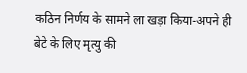कठिन निर्णय के सामने ला खड़ा किया-अपने ही बेटे के लिए मृत्यु की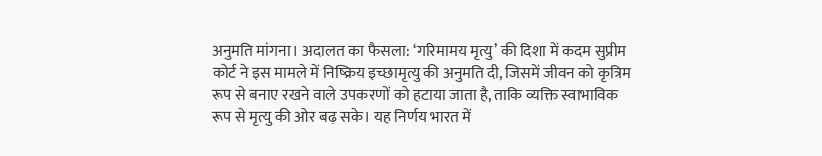अनुमति मांगना। अदालत का फैसला: ‘गरिमामय मृत्यु’ की दिशा में कदम सुप्रीम कोर्ट ने इस मामले में निष्क्रिय इच्छामृत्यु की अनुमति दी, जिसमें जीवन को कृत्रिम रूप से बनाए रखने वाले उपकरणों को हटाया जाता है, ताकि व्यक्ति स्वाभाविक रूप से मृत्यु की ओर बढ़ सके। यह निर्णय भारत में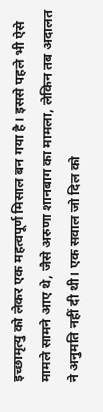इच्छामृत्यु को लेकर एक महत्वपूर्ण मिसाल बन गया है। इससे पहले भी ऐसे मामले सामने आए थे, जैसे अरुणा शानबाग का मामला, लेकिन तब अदालत ने अनुमति नहीं दी थी। एक सवाल जो दिल को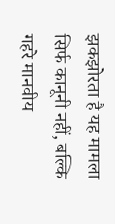झकझोरता है यह मामला सिर्फ कानूनी नहीं, बल्कि गहरे मानवीय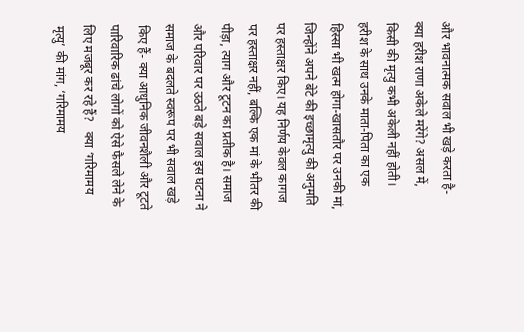और भावनात्मक सवाल भी खड़े करता है- क्या हरीश राणा अकेले मरेंगे? असल में, किसी की मृत्यु कभी अकेली नहीं होती। हरीश के साथ उनके माता-पिता का एक हिस्सा भी खत्म होगा-खासतौर पर उनकी मां, जिन्होंने अपने बेटे की इच्छामृत्यु की अनुमति पर हस्ताक्षर किए। यह निर्णय केवल कागज पर हस्ताक्षर नहीं, बल्कि एक मां के भीतर की पीड़ा, त्याग और टूटन का प्रतीक है। समाज और परिवार पर उठते बड़े सवाल इस घटना ने समाज के बदलते स्वरूप पर भी सवाल खड़े किए हैं- क्या आधुनिक जीवनशैली और टूटते पारिवारिक ढांचे लोगों को ऐसे फैसले लेने के लिए मजबूर कर रहे हैं?   क्या ‘गरिमामय मृत्यु’ की मांग, ‘गरिमामय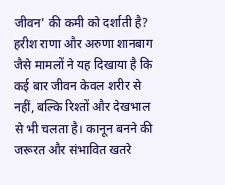जीवन’ की कमी को दर्शाती है?   हरीश राणा और अरुणा शानबाग जैसे मामलों ने यह दिखाया है कि कई बार जीवन केवल शरीर से नहीं, बल्कि रिश्तों और देखभाल से भी चलता है। कानून बनने की जरूरत और संभावित खतरे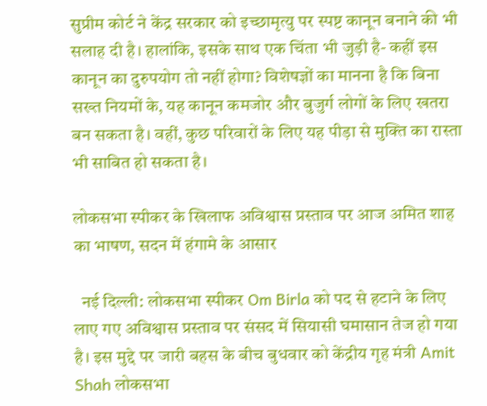सुप्रीम कोर्ट ने केंद्र सरकार को इच्छामृत्यु पर स्पष्ट कानून बनाने की भी सलाह दी है। हालांकि, इसके साथ एक चिंता भी जुड़ी है- कहीं इस कानून का दुरुपयोग तो नहीं होगा? विशेषज्ञों का मानना है कि बिना सख्त नियमों के, यह कानून कमजोर और बुजुर्ग लोगों के लिए खतरा बन सकता है। वहीं, कुछ परिवारों के लिए यह पीड़ा से मुक्ति का रास्ता भी साबित हो सकता है।

लोकसभा स्पीकर के खिलाफ अविश्वास प्रस्ताव पर आज अमित शाह का भाषण, सदन में हंगामे के आसार

  नई दिल्ली: लोकसभा स्पीकर Om Birla को पद से हटाने के लिए लाए गए अविश्वास प्रस्ताव पर संसद में सियासी घमासान तेज हो गया है। इस मुद्दे पर जारी बहस के बीच बुधवार को केंद्रीय गृह मंत्री Amit Shah लोकसभा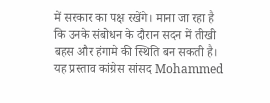में सरकार का पक्ष रखेंगे। माना जा रहा है कि उनके संबोधन के दौरान सदन में तीखी बहस और हंगामे की स्थिति बन सकती है। यह प्रस्ताव कांग्रेस सांसद Mohammed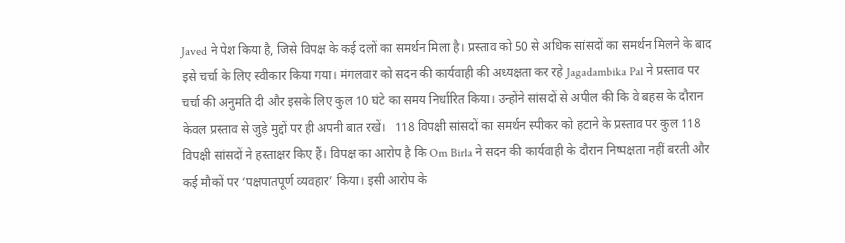Javed ने पेश किया है, जिसे विपक्ष के कई दलों का समर्थन मिला है। प्रस्ताव को 50 से अधिक सांसदों का समर्थन मिलने के बाद इसे चर्चा के लिए स्वीकार किया गया। मंगलवार को सदन की कार्यवाही की अध्यक्षता कर रहे Jagadambika Pal ने प्रस्ताव पर चर्चा की अनुमति दी और इसके लिए कुल 10 घंटे का समय निर्धारित किया। उन्होंने सांसदों से अपील की कि वे बहस के दौरान केवल प्रस्ताव से जुड़े मुद्दों पर ही अपनी बात रखें।   118 विपक्षी सांसदों का समर्थन स्पीकर को हटाने के प्रस्ताव पर कुल 118 विपक्षी सांसदों ने हस्ताक्षर किए हैं। विपक्ष का आरोप है कि Om Birla ने सदन की कार्यवाही के दौरान निष्पक्षता नहीं बरती और कई मौकों पर ‘पक्षपातपूर्ण व्यवहार’ किया। इसी आरोप के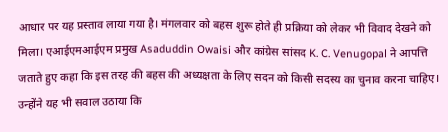आधार पर यह प्रस्ताव लाया गया है। मंगलवार को बहस शुरू होते ही प्रक्रिया को लेकर भी विवाद देखने को मिला। एआईएमआईएम प्रमुख Asaduddin Owaisi और कांग्रेस सांसद K. C. Venugopal ने आपत्ति जताते हुए कहा कि इस तरह की बहस की अध्यक्षता के लिए सदन को किसी सदस्य का चुनाव करना चाहिए। उन्होंने यह भी सवाल उठाया कि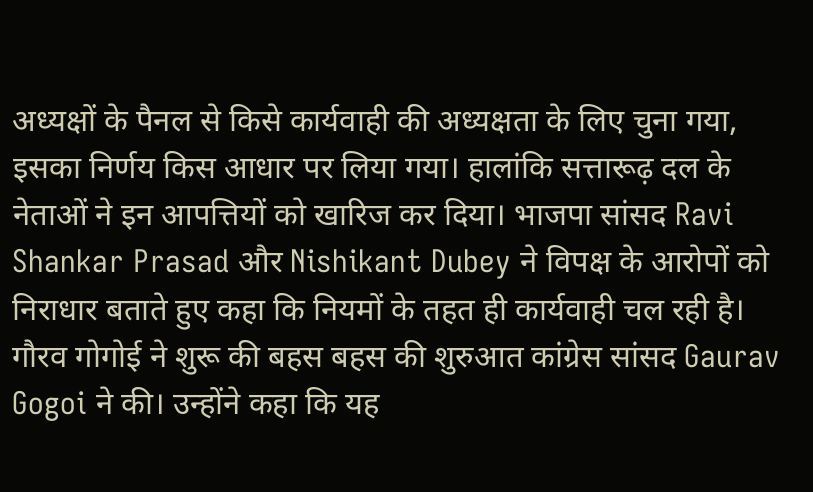अध्यक्षों के पैनल से किसे कार्यवाही की अध्यक्षता के लिए चुना गया, इसका निर्णय किस आधार पर लिया गया। हालांकि सत्तारूढ़ दल के नेताओं ने इन आपत्तियों को खारिज कर दिया। भाजपा सांसद Ravi Shankar Prasad और Nishikant Dubey ने विपक्ष के आरोपों को निराधार बताते हुए कहा कि नियमों के तहत ही कार्यवाही चल रही है।   गौरव गोगोई ने शुरू की बहस बहस की शुरुआत कांग्रेस सांसद Gaurav Gogoi ने की। उन्होंने कहा कि यह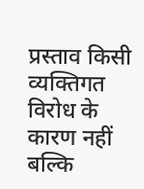प्रस्ताव किसी व्यक्तिगत विरोध के कारण नहीं बल्कि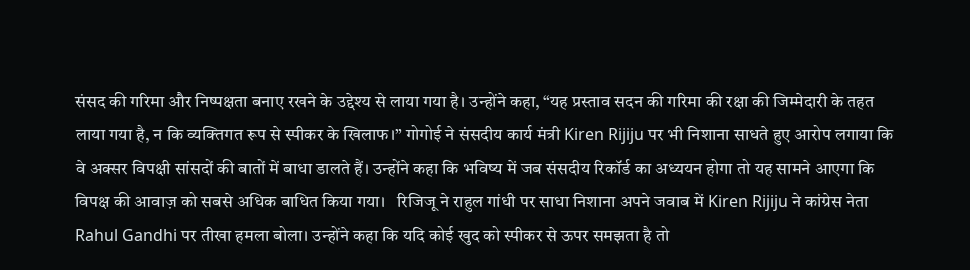संसद की गरिमा और निष्पक्षता बनाए रखने के उद्देश्य से लाया गया है। उन्होंने कहा, “यह प्रस्ताव सदन की गरिमा की रक्षा की जिम्मेदारी के तहत लाया गया है, न कि व्यक्तिगत रूप से स्पीकर के खिलाफ।” गोगोई ने संसदीय कार्य मंत्री Kiren Rijiju पर भी निशाना साधते हुए आरोप लगाया कि वे अक्सर विपक्षी सांसदों की बातों में बाधा डालते हैं। उन्होंने कहा कि भविष्य में जब संसदीय रिकॉर्ड का अध्ययन होगा तो यह सामने आएगा कि विपक्ष की आवाज़ को सबसे अधिक बाधित किया गया।   रिजिजू ने राहुल गांधी पर साधा निशाना अपने जवाब में Kiren Rijiju ने कांग्रेस नेता Rahul Gandhi पर तीखा हमला बोला। उन्होंने कहा कि यदि कोई खुद को स्पीकर से ऊपर समझता है तो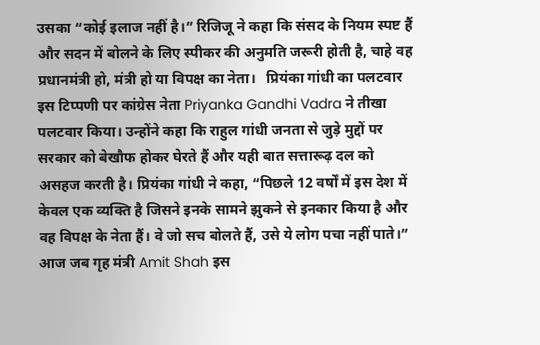उसका “कोई इलाज नहीं है।” रिजिजू ने कहा कि संसद के नियम स्पष्ट हैं और सदन में बोलने के लिए स्पीकर की अनुमति जरूरी होती है, चाहे वह प्रधानमंत्री हो, मंत्री हो या विपक्ष का नेता।   प्रियंका गांधी का पलटवार इस टिप्पणी पर कांग्रेस नेता Priyanka Gandhi Vadra ने तीखा पलटवार किया। उन्होंने कहा कि राहुल गांधी जनता से जुड़े मुद्दों पर सरकार को बेखौफ होकर घेरते हैं और यही बात सत्तारूढ़ दल को असहज करती है। प्रियंका गांधी ने कहा, “पिछले 12 वर्षों में इस देश में केवल एक व्यक्ति है जिसने इनके सामने झुकने से इनकार किया है और वह विपक्ष के नेता हैं। वे जो सच बोलते हैं, उसे ये लोग पचा नहीं पाते।” आज जब गृह मंत्री Amit Shah इस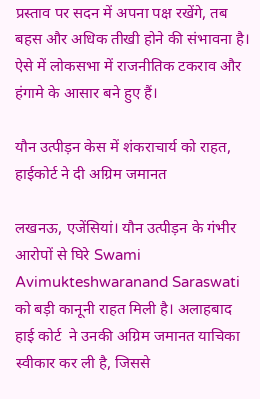प्रस्ताव पर सदन में अपना पक्ष रखेंगे, तब बहस और अधिक तीखी होने की संभावना है। ऐसे में लोकसभा में राजनीतिक टकराव और हंगामे के आसार बने हुए हैं।

यौन उत्पीड़न केस में शंकराचार्य को राहत, हाईकोर्ट ने दी अग्रिम जमानत

लखनऊ, एजेंसियां। यौन उत्पीड़न के गंभीर आरोपों से घिरे Swami Avimukteshwaranand Saraswati को बड़ी कानूनी राहत मिली है। अलाहबाद हाई कोर्ट  ने उनकी अग्रिम जमानत याचिका स्वीकार कर ली है, जिससे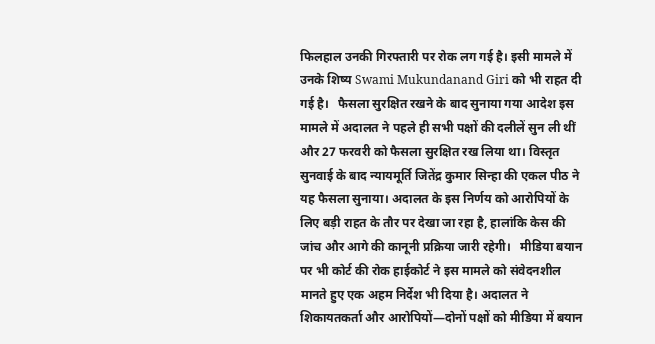फिलहाल उनकी गिरफ्तारी पर रोक लग गई है। इसी मामले में उनके शिष्य Swami Mukundanand Giri को भी राहत दी गई है।   फैसला सुरक्षित रखने के बाद सुनाया गया आदेश इस मामले में अदालत ने पहले ही सभी पक्षों की दलीलें सुन ली थीं और 27 फरवरी को फैसला सुरक्षित रख लिया था। विस्तृत सुनवाई के बाद न्यायमूर्ति जितेंद्र कुमार सिन्हा की एकल पीठ ने यह फैसला सुनाया। अदालत के इस निर्णय को आरोपियों के लिए बड़ी राहत के तौर पर देखा जा रहा है, हालांकि केस की जांच और आगे की कानूनी प्रक्रिया जारी रहेगी।   मीडिया बयान पर भी कोर्ट की रोक हाईकोर्ट ने इस मामले को संवेदनशील मानते हुए एक अहम निर्देश भी दिया है। अदालत ने शिकायतकर्ता और आरोपियों—दोनों पक्षों को मीडिया में बयान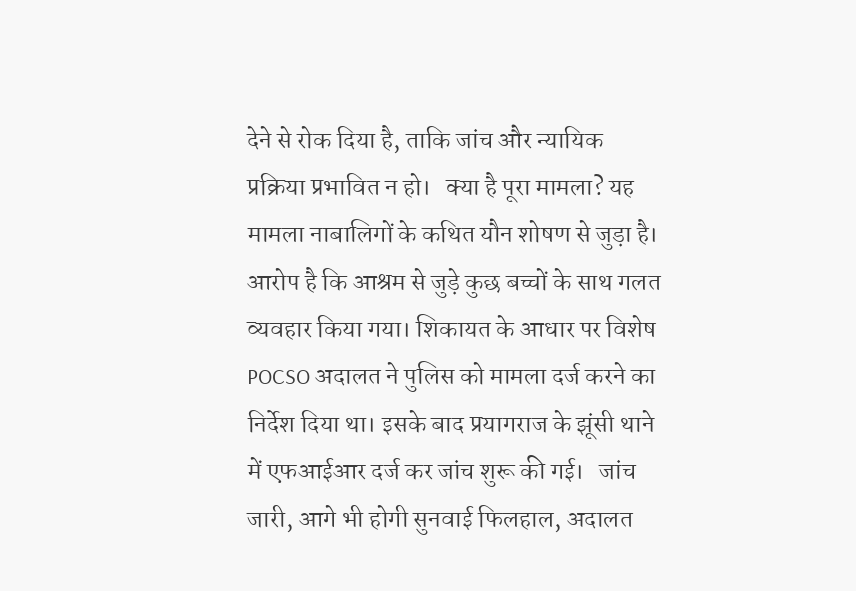देने से रोक दिया है, ताकि जांच और न्यायिक प्रक्रिया प्रभावित न हो।   क्या है पूरा मामला? यह मामला नाबालिगों के कथित यौन शोषण से जुड़ा है। आरोप है कि आश्रम से जुड़े कुछ बच्चों के साथ गलत व्यवहार किया गया। शिकायत के आधार पर विशेष POCSO अदालत ने पुलिस को मामला दर्ज करने का निर्देश दिया था। इसके बाद प्रयागराज के झूंसी थाने में एफआईआर दर्ज कर जांच शुरू की गई।   जांच जारी, आगे भी होगी सुनवाई फिलहाल, अदालत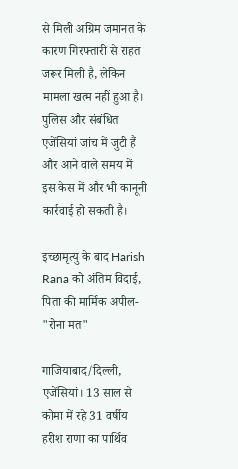से मिली अग्रिम जमानत के कारण गिरफ्तारी से राहत जरूर मिली है, लेकिन मामला खत्म नहीं हुआ है। पुलिस और संबंधित एजेंसियां जांच में जुटी हैं और आने वाले समय में इस केस में और भी कानूनी कार्रवाई हो सकती है।

इच्छामृत्यु के बाद Harish Rana को अंतिम विदाई, पिता की मार्मिक अपील- "रोना मत"

गाजियाबाद/दिल्ली, एजेंसियां। 13 साल से कोमा में रहे 31 वर्षीय हरीश राणा का पार्थिव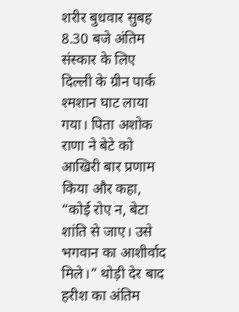शरीर बुधवार सुबह 8.30 बजे अंतिम संस्कार के लिए दिल्ली के ग्रीन पार्क श्मशान घाट लाया गया। पिता अशोक राणा ने बेटे को आखिरी बार प्रणाम किया और कहा, “कोई रोए न, बेटा शांति से जाए। उसे भगवान का आशीर्वाद मिले।” थोड़ी देर बाद हरीश का अंतिम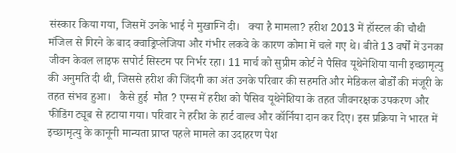संस्कार किया गया, जिसमें उनके भाई ने मुखाग्नि दी।   क्या है मामला? हरीश 2013 में हॉस्टल की चौथी मंजिल से गिरने के बाद क्वाड्रिप्लेजिया और गंभीर लकवे के कारण कोमा में चले गए थे। बीते 13 वर्षों में उनका जीवन केवल लाइफ सपोर्ट सिस्टम पर निर्भर रहा। 11 मार्च को सुप्रीम कोर्ट ने पैसिव यूथेनेशिया यानी इच्छामृत्यु की अनुमति दी थी, जिससे हरीश की जिंदगी का अंत उनके परिवार की सहमति और मेडिकल बोर्डों की मंजूरी के तहत संभव हुआ।   कैसे हुई  मौत ? एम्स में हरीश को पैसिव यूथेनेशिया के तहत जीवनरक्षक उपकरण और फीडिंग ट्यूब से हटाया गया। परिवार ने हरीश के हार्ट वाल्व और कॉर्निया दान कर दिए। इस प्रक्रिया ने भारत में इच्छामृत्यु के कानूनी मान्यता प्राप्त पहले मामले का उदाहरण पेश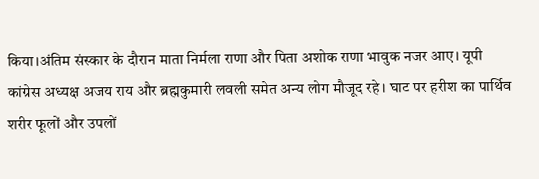किया।अंतिम संस्कार के दौरान माता निर्मला राणा और पिता अशोक राणा भावुक नजर आए। यूपी कांग्रेस अध्यक्ष अजय राय और ब्रह्मकुमारी लवली समेत अन्य लोग मौजूद रहे। घाट पर हरीश का पार्थिव शरीर फूलों और उपलों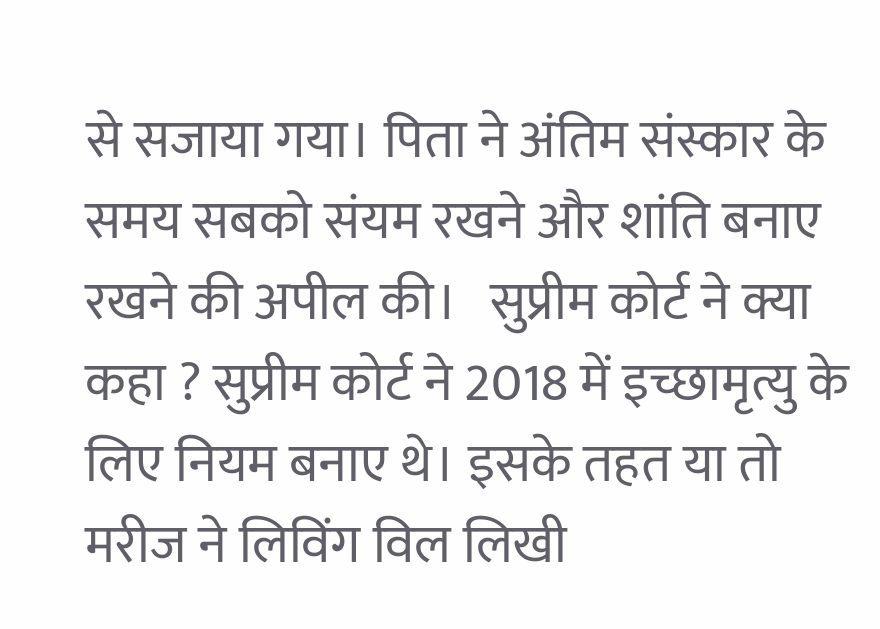से सजाया गया। पिता ने अंतिम संस्कार के समय सबको संयम रखने और शांति बनाए रखने की अपील की।   सुप्रीम कोर्ट ने क्या  कहा ? सुप्रीम कोर्ट ने 2018 में इच्छामृत्यु के लिए नियम बनाए थे। इसके तहत या तो मरीज ने लिविंग विल लिखी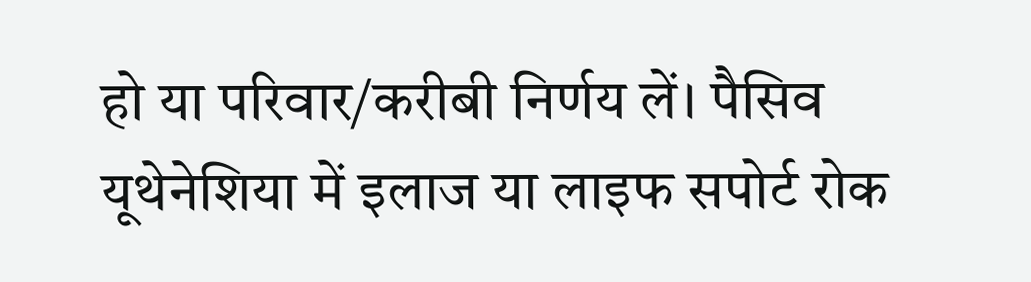हो या परिवार/करीबी निर्णय लें। पैसिव यूथेनेशिया में इलाज या लाइफ सपोर्ट रोक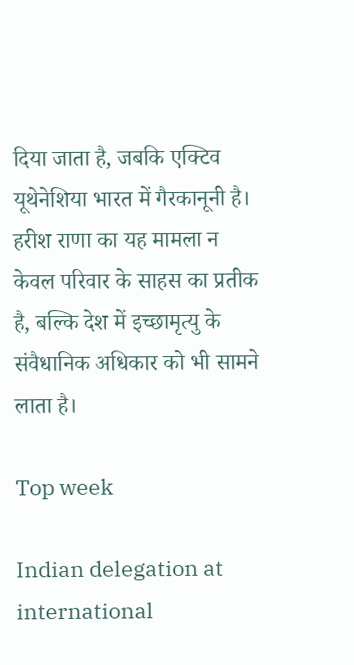दिया जाता है, जबकि एक्टिव यूथेनेशिया भारत में गैरकानूनी है। हरीश राणा का यह मामला न केवल परिवार के साहस का प्रतीक है, बल्कि देश में इच्छामृत्यु के संवैधानिक अधिकार को भी सामने लाता है।

Top week

Indian delegation at international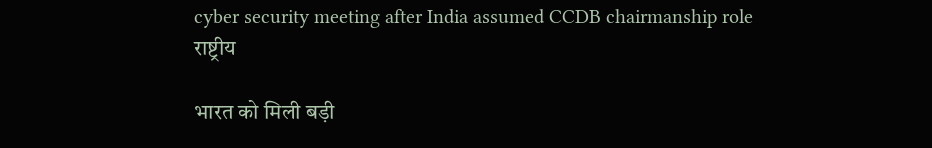cyber security meeting after India assumed CCDB chairmanship role
राष्ट्रीय

भारत को मिली बड़ी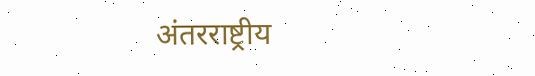अंतरराष्ट्रीय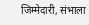जिम्मेदारी, संभाला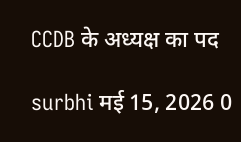CCDB के अध्यक्ष का पद

surbhi मई 15, 2026 0